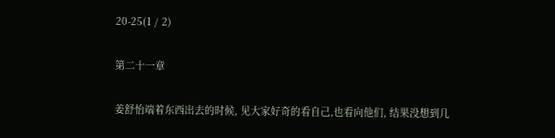20-25(1 / 2)

第二十一章

姜舒怡端着东西出去的时候, 见大家好奇的看自己,也看向他们, 结果没想到几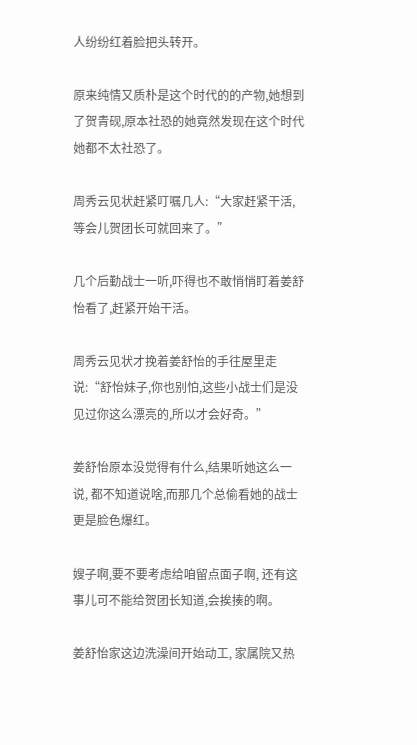人纷纷红着脸把头转开。

原来纯情又质朴是这个时代的的产物,她想到了贺青砚,原本社恐的她竟然发现在这个时代她都不太社恐了。

周秀云见状赶紧叮嘱几人:“大家赶紧干活,等会儿贺团长可就回来了。”

几个后勤战士一听,吓得也不敢悄悄盯着姜舒怡看了,赶紧开始干活。

周秀云见状才挽着姜舒怡的手往屋里走说:“舒怡妹子,你也别怕,这些小战士们是没见过你这么漂亮的,所以才会好奇。”

姜舒怡原本没觉得有什么,结果听她这么一说, 都不知道说啥,而那几个总偷看她的战士更是脸色爆红。

嫂子啊,要不要考虑给咱留点面子啊, 还有这事儿可不能给贺团长知道,会挨揍的啊。

姜舒怡家这边洗澡间开始动工, 家属院又热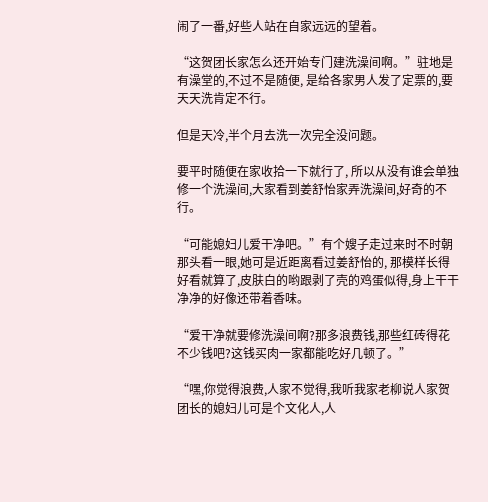闹了一番,好些人站在自家远远的望着。

“这贺团长家怎么还开始专门建洗澡间啊。”驻地是有澡堂的,不过不是随便, 是给各家男人发了定票的,要天天洗肯定不行。

但是天冷,半个月去洗一次完全没问题。

要平时随便在家收拾一下就行了, 所以从没有谁会单独修一个洗澡间,大家看到姜舒怡家弄洗澡间,好奇的不行。

“可能媳妇儿爱干净吧。”有个嫂子走过来时不时朝那头看一眼,她可是近距离看过姜舒怡的, 那模样长得好看就算了,皮肤白的哟跟剥了壳的鸡蛋似得,身上干干净净的好像还带着香味。

“爱干净就要修洗澡间啊?那多浪费钱,那些红砖得花不少钱吧?这钱买肉一家都能吃好几顿了。”

“嘿,你觉得浪费,人家不觉得,我听我家老柳说人家贺团长的媳妇儿可是个文化人,人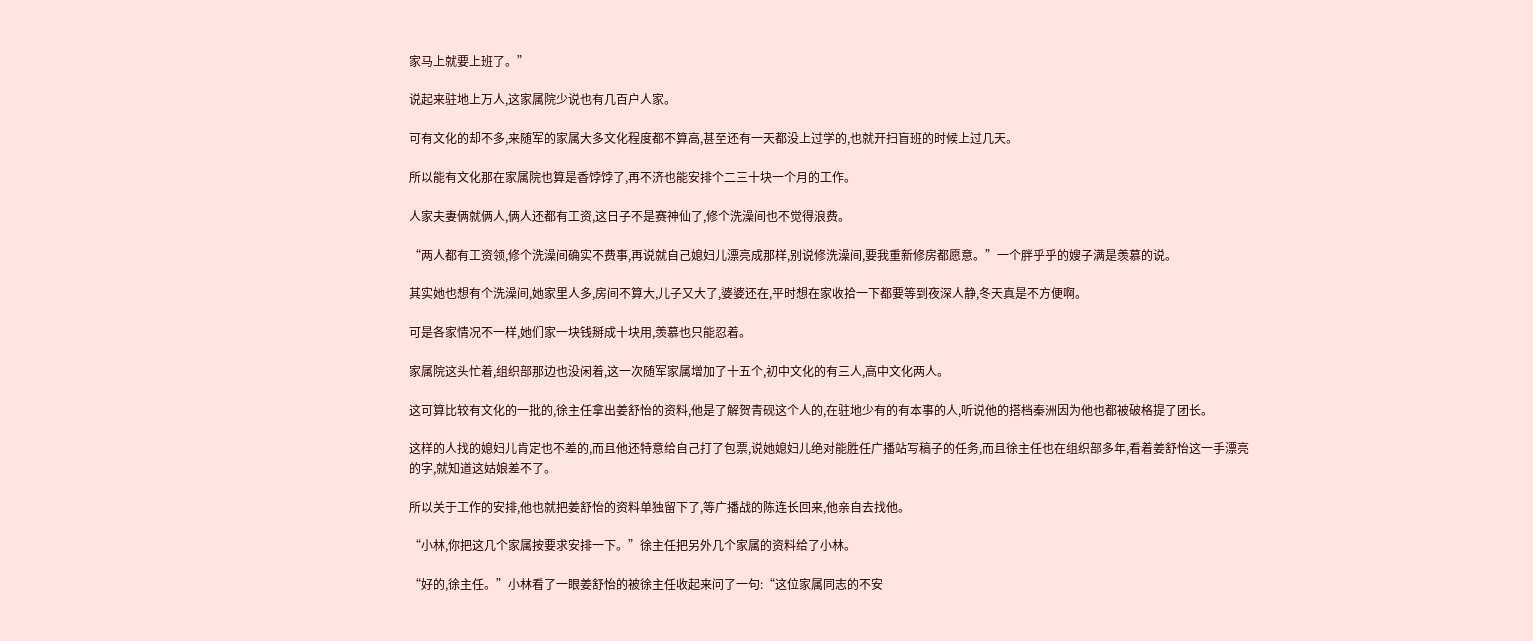家马上就要上班了。”

说起来驻地上万人,这家属院少说也有几百户人家。

可有文化的却不多,来随军的家属大多文化程度都不算高,甚至还有一天都没上过学的,也就开扫盲班的时候上过几天。

所以能有文化那在家属院也算是香饽饽了,再不济也能安排个二三十块一个月的工作。

人家夫妻俩就俩人,俩人还都有工资,这日子不是赛神仙了,修个洗澡间也不觉得浪费。

“两人都有工资领,修个洗澡间确实不费事,再说就自己媳妇儿漂亮成那样,别说修洗澡间,要我重新修房都愿意。”一个胖乎乎的嫂子满是羡慕的说。

其实她也想有个洗澡间,她家里人多,房间不算大,儿子又大了,婆婆还在,平时想在家收拾一下都要等到夜深人静,冬天真是不方便啊。

可是各家情况不一样,她们家一块钱掰成十块用,羡慕也只能忍着。

家属院这头忙着,组织部那边也没闲着,这一次随军家属增加了十五个,初中文化的有三人,高中文化两人。

这可算比较有文化的一批的,徐主任拿出姜舒怡的资料,他是了解贺青砚这个人的,在驻地少有的有本事的人,听说他的搭档秦洲因为他也都被破格提了团长。

这样的人找的媳妇儿肯定也不差的,而且他还特意给自己打了包票,说她媳妇儿绝对能胜任广播站写稿子的任务,而且徐主任也在组织部多年,看着姜舒怡这一手漂亮的字,就知道这姑娘差不了。

所以关于工作的安排,他也就把姜舒怡的资料单独留下了,等广播战的陈连长回来,他亲自去找他。

“小林,你把这几个家属按要求安排一下。”徐主任把另外几个家属的资料给了小林。

“好的,徐主任。”小林看了一眼姜舒怡的被徐主任收起来问了一句:“这位家属同志的不安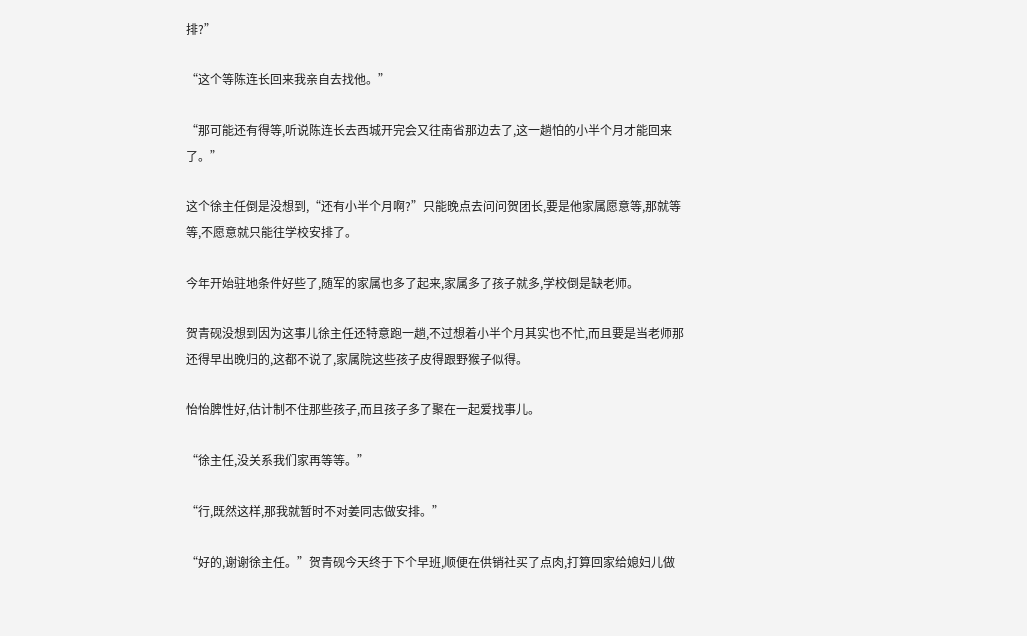排?”

“这个等陈连长回来我亲自去找他。”

“那可能还有得等,听说陈连长去西城开完会又往南省那边去了,这一趟怕的小半个月才能回来了。”

这个徐主任倒是没想到,“还有小半个月啊?”只能晚点去问问贺团长,要是他家属愿意等,那就等等,不愿意就只能往学校安排了。

今年开始驻地条件好些了,随军的家属也多了起来,家属多了孩子就多,学校倒是缺老师。

贺青砚没想到因为这事儿徐主任还特意跑一趟,不过想着小半个月其实也不忙,而且要是当老师那还得早出晚归的,这都不说了,家属院这些孩子皮得跟野猴子似得。

怡怡脾性好,估计制不住那些孩子,而且孩子多了聚在一起爱找事儿。

“徐主任,没关系我们家再等等。”

“行,既然这样,那我就暂时不对姜同志做安排。”

“好的,谢谢徐主任。”贺青砚今天终于下个早班,顺便在供销社买了点肉,打算回家给媳妇儿做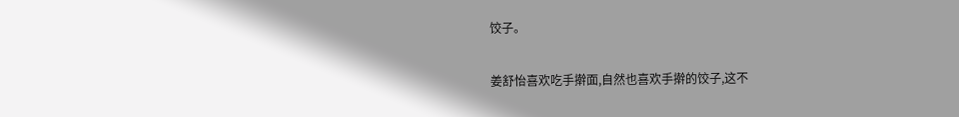饺子。

姜舒怡喜欢吃手擀面,自然也喜欢手擀的饺子,这不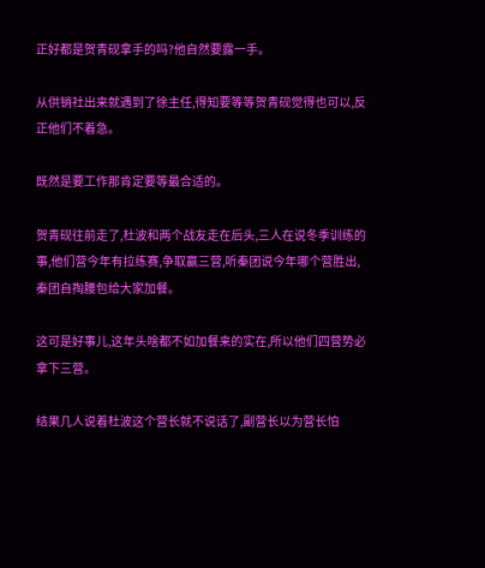正好都是贺青砚拿手的吗?他自然要露一手。

从供销社出来就遇到了徐主任,得知要等等贺青砚觉得也可以,反正他们不着急。

既然是要工作那肯定要等最合适的。

贺青砚往前走了,杜波和两个战友走在后头,三人在说冬季训练的事,他们营今年有拉练赛,争取赢三营,听秦团说今年哪个营胜出,秦团自掏腰包给大家加餐。

这可是好事儿,这年头啥都不如加餐来的实在,所以他们四营势必拿下三营。

结果几人说着杜波这个营长就不说话了,副营长以为营长怕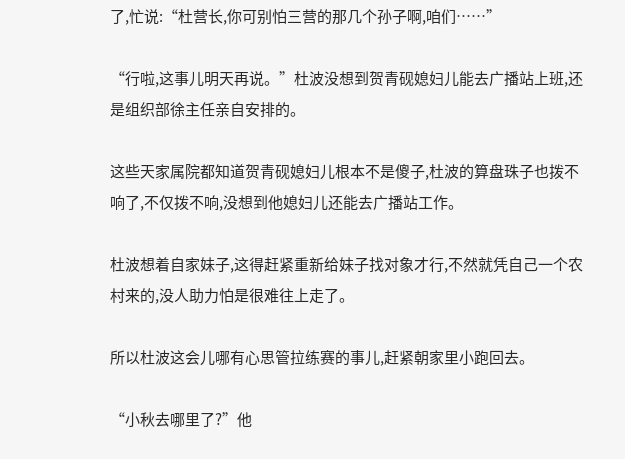了,忙说:“杜营长,你可别怕三营的那几个孙子啊,咱们……”

“行啦,这事儿明天再说。”杜波没想到贺青砚媳妇儿能去广播站上班,还是组织部徐主任亲自安排的。

这些天家属院都知道贺青砚媳妇儿根本不是傻子,杜波的算盘珠子也拨不响了,不仅拨不响,没想到他媳妇儿还能去广播站工作。

杜波想着自家妹子,这得赶紧重新给妹子找对象才行,不然就凭自己一个农村来的,没人助力怕是很难往上走了。

所以杜波这会儿哪有心思管拉练赛的事儿,赶紧朝家里小跑回去。

“小秋去哪里了?”他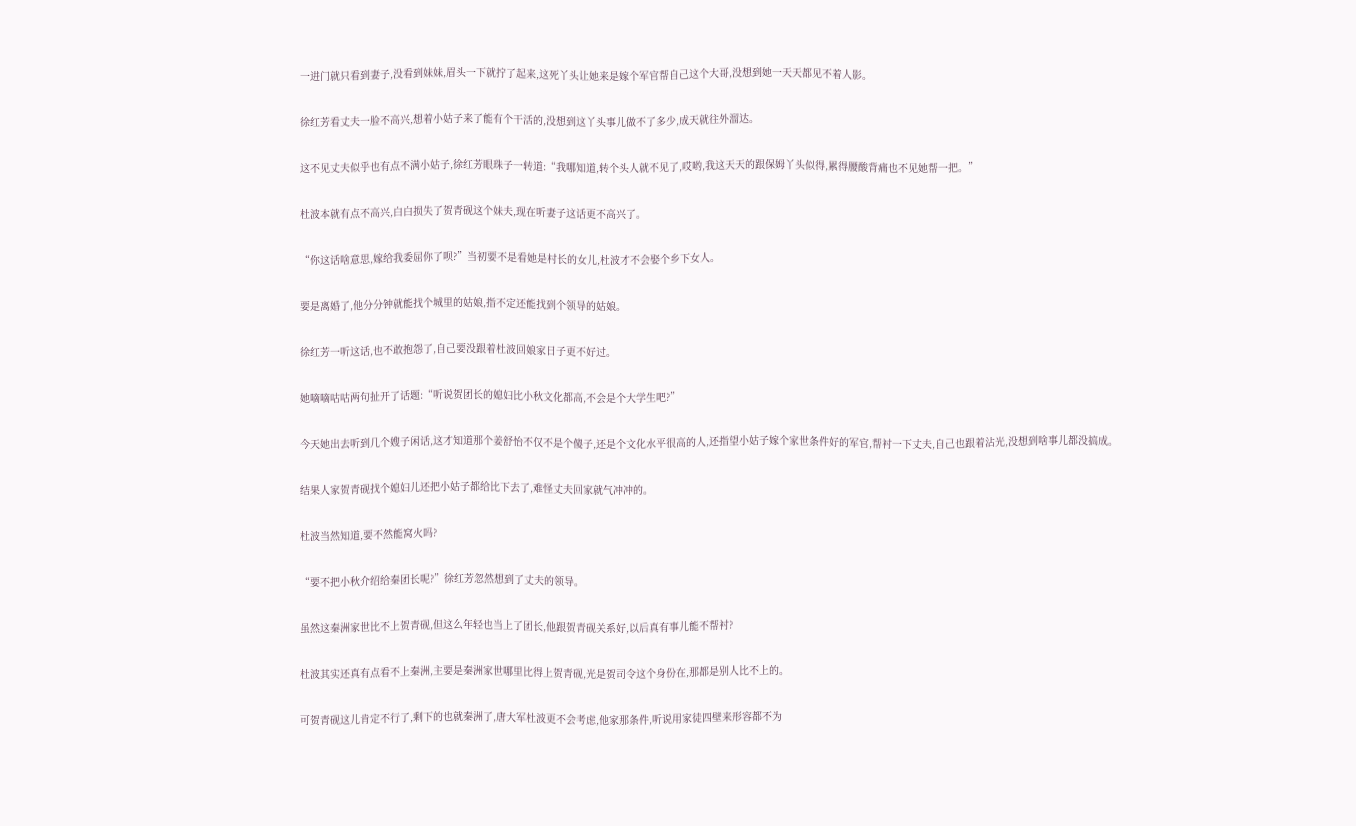一进门就只看到妻子,没看到妹妹,眉头一下就拧了起来,这死丫头让她来是嫁个军官帮自己这个大哥,没想到她一天天都见不着人影。

徐红芳看丈夫一脸不高兴,想着小姑子来了能有个干活的,没想到这丫头事儿做不了多少,成天就往外溜达。

这不见丈夫似乎也有点不满小姑子,徐红芳眼珠子一转道:“我哪知道,转个头人就不见了,哎哟,我这天天的跟保姆丫头似得,累得腰酸背痛也不见她帮一把。”

杜波本就有点不高兴,白白损失了贺青砚这个妹夫,现在听妻子这话更不高兴了。

“你这话啥意思,嫁给我委屈你了呗?”当初要不是看她是村长的女儿,杜波才不会娶个乡下女人。

要是离婚了,他分分钟就能找个城里的姑娘,指不定还能找到个领导的姑娘。

徐红芳一听这话,也不敢抱怨了,自己要没跟着杜波回娘家日子更不好过。

她嘀嘀咕咕两句扯开了话题:“听说贺团长的媳妇比小秋文化都高,不会是个大学生吧?”

今天她出去听到几个嫂子闲话,这才知道那个姜舒怡不仅不是个傻子,还是个文化水平很高的人,还指望小姑子嫁个家世条件好的军官,帮衬一下丈夫,自己也跟着沾光,没想到啥事儿都没搞成。

结果人家贺青砚找个媳妇儿还把小姑子都给比下去了,难怪丈夫回家就气冲冲的。

杜波当然知道,要不然能窝火吗?

“要不把小秋介绍给秦团长呢?”徐红芳忽然想到了丈夫的领导。

虽然这秦洲家世比不上贺青砚,但这么年轻也当上了团长,他跟贺青砚关系好,以后真有事儿能不帮衬?

杜波其实还真有点看不上秦洲,主要是秦洲家世哪里比得上贺青砚,光是贺司令这个身份在,那都是别人比不上的。

可贺青砚这儿肯定不行了,剩下的也就秦洲了,唐大军杜波更不会考虑,他家那条件,听说用家徒四壁来形容都不为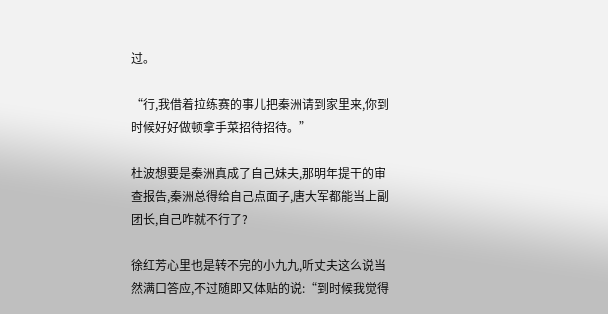过。

“行,我借着拉练赛的事儿把秦洲请到家里来,你到时候好好做顿拿手菜招待招待。”

杜波想要是秦洲真成了自己妹夫,那明年提干的审查报告,秦洲总得给自己点面子,唐大军都能当上副团长,自己咋就不行了?

徐红芳心里也是转不完的小九九,听丈夫这么说当然满口答应,不过随即又体贴的说:“到时候我觉得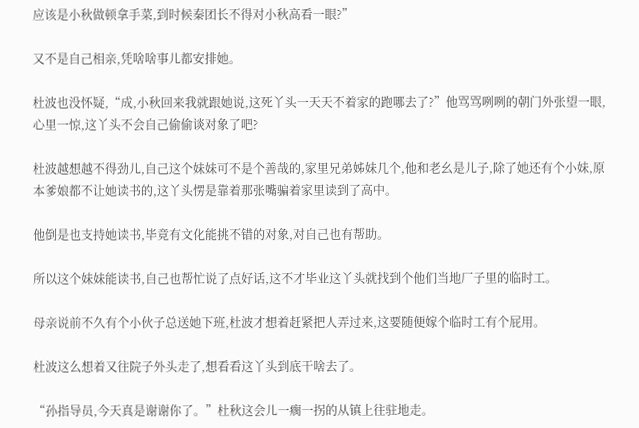应该是小秋做顿拿手菜,到时候秦团长不得对小秋高看一眼?”

又不是自己相亲,凭啥啥事儿都安排她。

杜波也没怀疑,“成,小秋回来我就跟她说,这死丫头一天天不着家的跑哪去了?”他骂骂咧咧的朝门外张望一眼,心里一惊,这丫头不会自己偷偷谈对象了吧?

杜波越想越不得劲儿,自己这个妹妹可不是个善哉的,家里兄弟姊妹几个,他和老幺是儿子,除了她还有个小妹,原本爹娘都不让她读书的,这丫头愣是靠着那张嘴骗着家里读到了高中。

他倒是也支持她读书,毕竟有文化能挑不错的对象,对自己也有帮助。

所以这个妹妹能读书,自己也帮忙说了点好话,这不才毕业这丫头就找到个他们当地厂子里的临时工。

母亲说前不久有个小伙子总送她下班,杜波才想着赶紧把人弄过来,这要随便嫁个临时工有个屁用。

杜波这么想着又往院子外头走了,想看看这丫头到底干啥去了。

“孙指导员,今天真是谢谢你了。”杜秋这会儿一瘸一拐的从镇上往驻地走。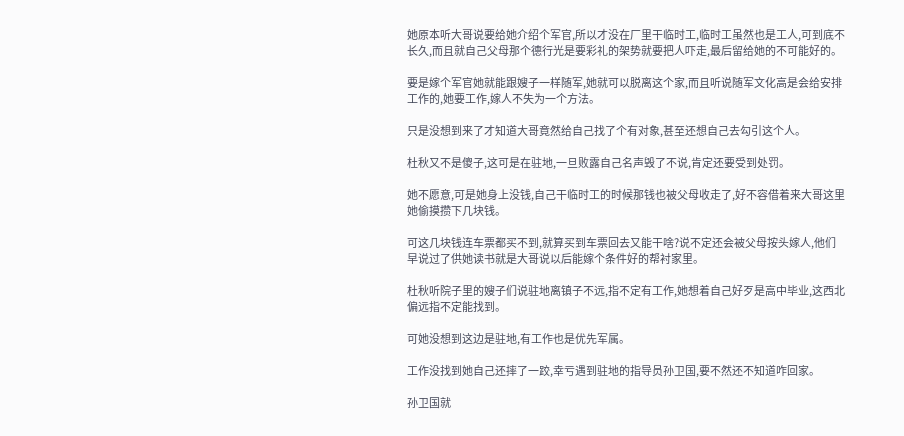她原本听大哥说要给她介绍个军官,所以才没在厂里干临时工,临时工虽然也是工人,可到底不长久,而且就自己父母那个德行光是要彩礼的架势就要把人吓走,最后留给她的不可能好的。

要是嫁个军官她就能跟嫂子一样随军,她就可以脱离这个家,而且听说随军文化高是会给安排工作的,她要工作,嫁人不失为一个方法。

只是没想到来了才知道大哥竟然给自己找了个有对象,甚至还想自己去勾引这个人。

杜秋又不是傻子,这可是在驻地,一旦败露自己名声毁了不说,肯定还要受到处罚。

她不愿意,可是她身上没钱,自己干临时工的时候那钱也被父母收走了,好不容借着来大哥这里她偷摸攒下几块钱。

可这几块钱连车票都买不到,就算买到车票回去又能干啥?说不定还会被父母按头嫁人,他们早说过了供她读书就是大哥说以后能嫁个条件好的帮衬家里。

杜秋听院子里的嫂子们说驻地离镇子不远,指不定有工作,她想着自己好歹是高中毕业,这西北偏远指不定能找到。

可她没想到这边是驻地,有工作也是优先军属。

工作没找到她自己还摔了一跤,幸亏遇到驻地的指导员孙卫国,要不然还不知道咋回家。

孙卫国就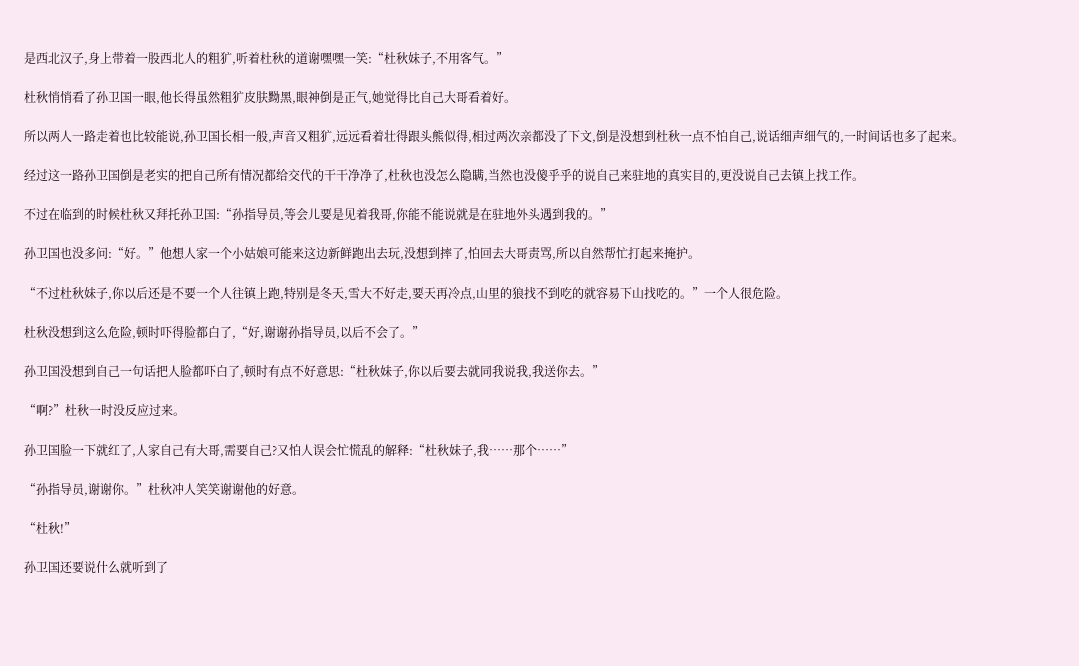是西北汉子,身上带着一股西北人的粗犷,听着杜秋的道谢嘿嘿一笑:“杜秋妹子,不用客气。”

杜秋悄悄看了孙卫国一眼,他长得虽然粗犷皮肤黝黑,眼神倒是正气,她觉得比自己大哥看着好。

所以两人一路走着也比较能说,孙卫国长相一般,声音又粗犷,远远看着壮得跟头熊似得,相过两次亲都没了下文,倒是没想到杜秋一点不怕自己,说话细声细气的,一时间话也多了起来。

经过这一路孙卫国倒是老实的把自己所有情况都给交代的干干净净了,杜秋也没怎么隐瞒,当然也没傻乎乎的说自己来驻地的真实目的,更没说自己去镇上找工作。

不过在临到的时候杜秋又拜托孙卫国:“孙指导员,等会儿要是见着我哥,你能不能说就是在驻地外头遇到我的。”

孙卫国也没多问:“好。”他想人家一个小姑娘可能来这边新鲜跑出去玩,没想到摔了,怕回去大哥责骂,所以自然帮忙打起来掩护。

“不过杜秋妹子,你以后还是不要一个人往镇上跑,特别是冬天,雪大不好走,要天再冷点,山里的狼找不到吃的就容易下山找吃的。”一个人很危险。

杜秋没想到这么危险,顿时吓得脸都白了,“好,谢谢孙指导员,以后不会了。”

孙卫国没想到自己一句话把人脸都吓白了,顿时有点不好意思:“杜秋妹子,你以后要去就同我说我,我送你去。”

“啊?”杜秋一时没反应过来。

孙卫国脸一下就红了,人家自己有大哥,需要自己?又怕人误会忙慌乱的解释:“杜秋妹子,我……那个……”

“孙指导员,谢谢你。”杜秋冲人笑笑谢谢他的好意。

“杜秋!”

孙卫国还要说什么就听到了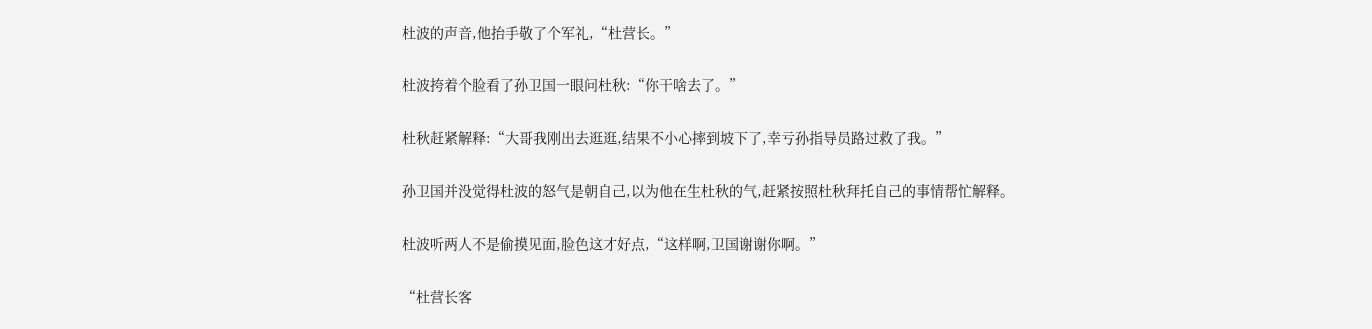杜波的声音,他抬手敬了个军礼,“杜营长。”

杜波挎着个脸看了孙卫国一眼问杜秋:“你干啥去了。”

杜秋赶紧解释:“大哥我刚出去逛逛,结果不小心摔到坡下了,幸亏孙指导员路过救了我。”

孙卫国并没觉得杜波的怒气是朝自己,以为他在生杜秋的气,赶紧按照杜秋拜托自己的事情帮忙解释。

杜波听两人不是偷摸见面,脸色这才好点,“这样啊,卫国谢谢你啊。”

“杜营长客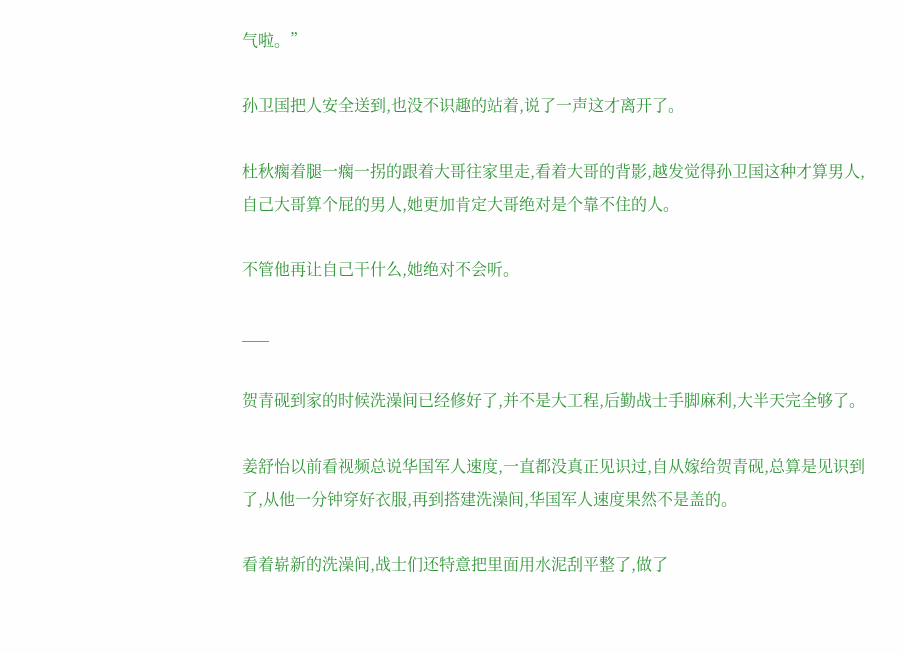气啦。”

孙卫国把人安全送到,也没不识趣的站着,说了一声这才离开了。

杜秋瘸着腿一瘸一拐的跟着大哥往家里走,看着大哥的背影,越发觉得孙卫国这种才算男人,自己大哥算个屁的男人,她更加肯定大哥绝对是个靠不住的人。

不管他再让自己干什么,她绝对不会听。

___

贺青砚到家的时候洗澡间已经修好了,并不是大工程,后勤战士手脚麻利,大半天完全够了。

姜舒怡以前看视频总说华国军人速度,一直都没真正见识过,自从嫁给贺青砚,总算是见识到了,从他一分钟穿好衣服,再到搭建洗澡间,华国军人速度果然不是盖的。

看着崭新的洗澡间,战士们还特意把里面用水泥刮平整了,做了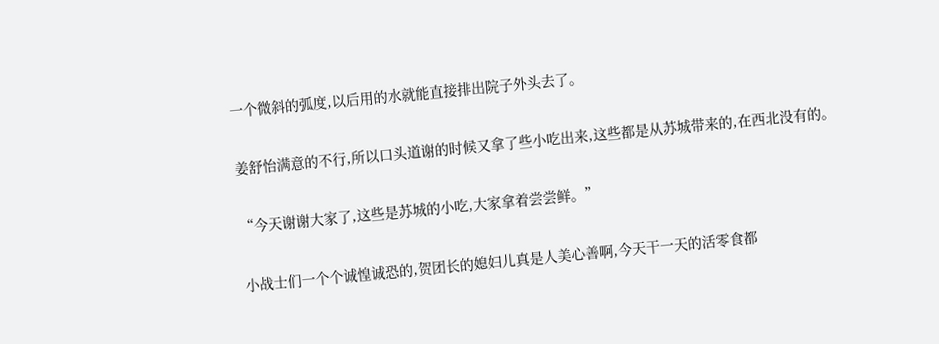一个微斜的弧度,以后用的水就能直接排出院子外头去了。

姜舒怡满意的不行,所以口头道谢的时候又拿了些小吃出来,这些都是从苏城带来的,在西北没有的。

“今天谢谢大家了,这些是苏城的小吃,大家拿着尝尝鲜。”

小战士们一个个诚惶诚恐的,贺团长的媳妇儿真是人美心善啊,今天干一天的活零食都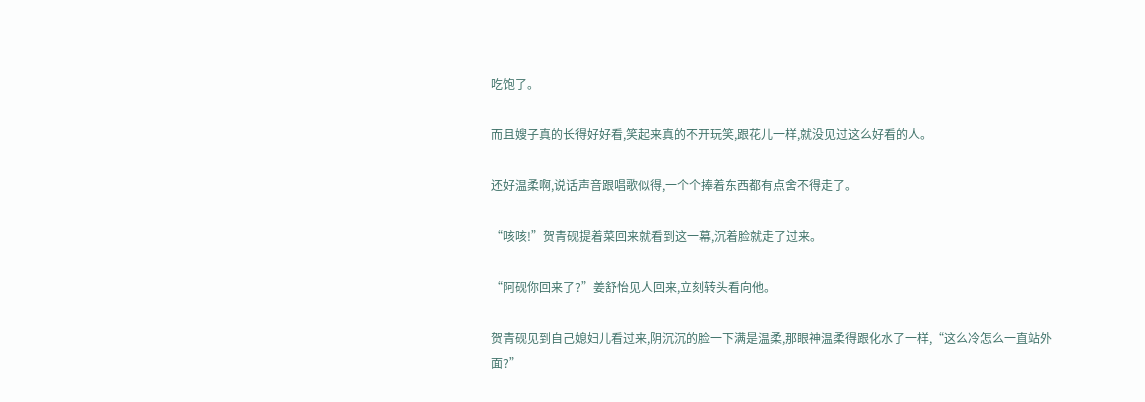吃饱了。

而且嫂子真的长得好好看,笑起来真的不开玩笑,跟花儿一样,就没见过这么好看的人。

还好温柔啊,说话声音跟唱歌似得,一个个捧着东西都有点舍不得走了。

“咳咳!”贺青砚提着菜回来就看到这一幕,沉着脸就走了过来。

“阿砚你回来了?”姜舒怡见人回来,立刻转头看向他。

贺青砚见到自己媳妇儿看过来,阴沉沉的脸一下满是温柔,那眼神温柔得跟化水了一样,“这么冷怎么一直站外面?”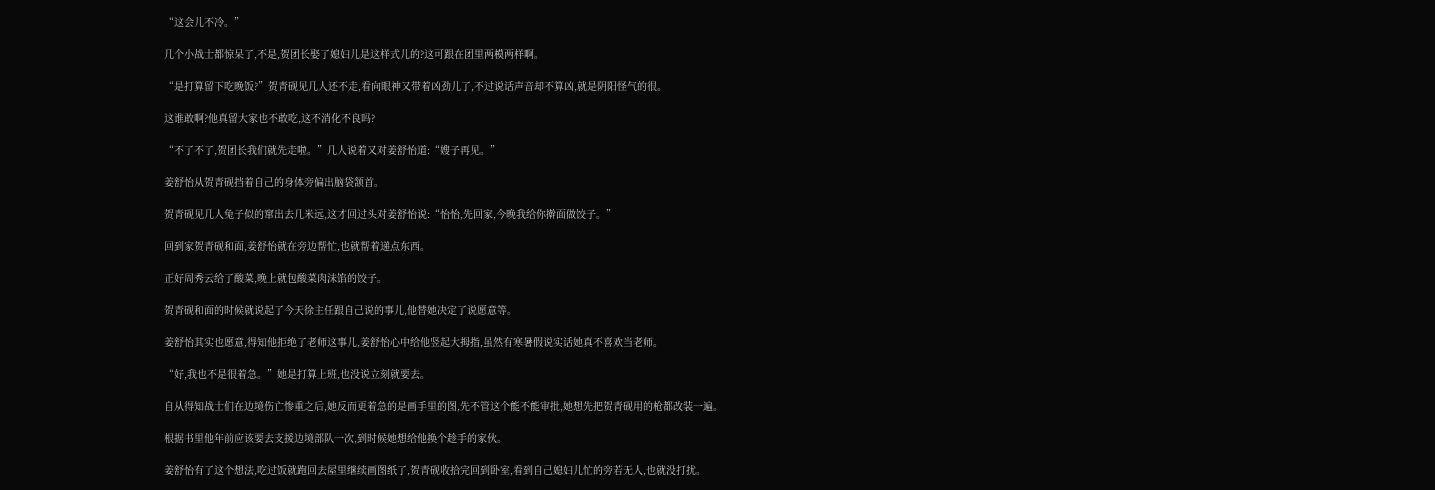“这会儿不冷。”

几个小战士都惊呆了,不是,贺团长娶了媳妇儿是这样式儿的?这可跟在团里两模两样啊。

“是打算留下吃晚饭?”贺青砚见几人还不走,看向眼神又带着凶劲儿了,不过说话声音却不算凶,就是阴阳怪气的很。

这谁敢啊?他真留大家也不敢吃,这不消化不良吗?

“不了不了,贺团长我们就先走啦。”几人说着又对姜舒怡道:“嫂子再见。”

姜舒怡从贺青砚挡着自己的身体旁偏出脑袋颔首。

贺青砚见几人兔子似的窜出去几米远,这才回过头对姜舒怡说:“怡怡,先回家,今晚我给你擀面做饺子。”

回到家贺青砚和面,姜舒怡就在旁边帮忙,也就帮着递点东西。

正好周秀云给了酸菜,晚上就包酸菜肉沫馅的饺子。

贺青砚和面的时候就说起了今天徐主任跟自己说的事儿,他替她决定了说愿意等。

姜舒怡其实也愿意,得知他拒绝了老师这事儿,姜舒怡心中给他竖起大拇指,虽然有寒暑假说实话她真不喜欢当老师。

“好,我也不是很着急。”她是打算上班,也没说立刻就要去。

自从得知战士们在边境伤亡惨重之后,她反而更着急的是画手里的图,先不管这个能不能审批,她想先把贺青砚用的枪都改装一遍。

根据书里他年前应该要去支援边境部队一次,到时候她想给他换个趁手的家伙。

姜舒怡有了这个想法,吃过饭就跑回去屋里继续画图纸了,贺青砚收拾完回到卧室,看到自己媳妇儿忙的旁若无人,也就没打扰。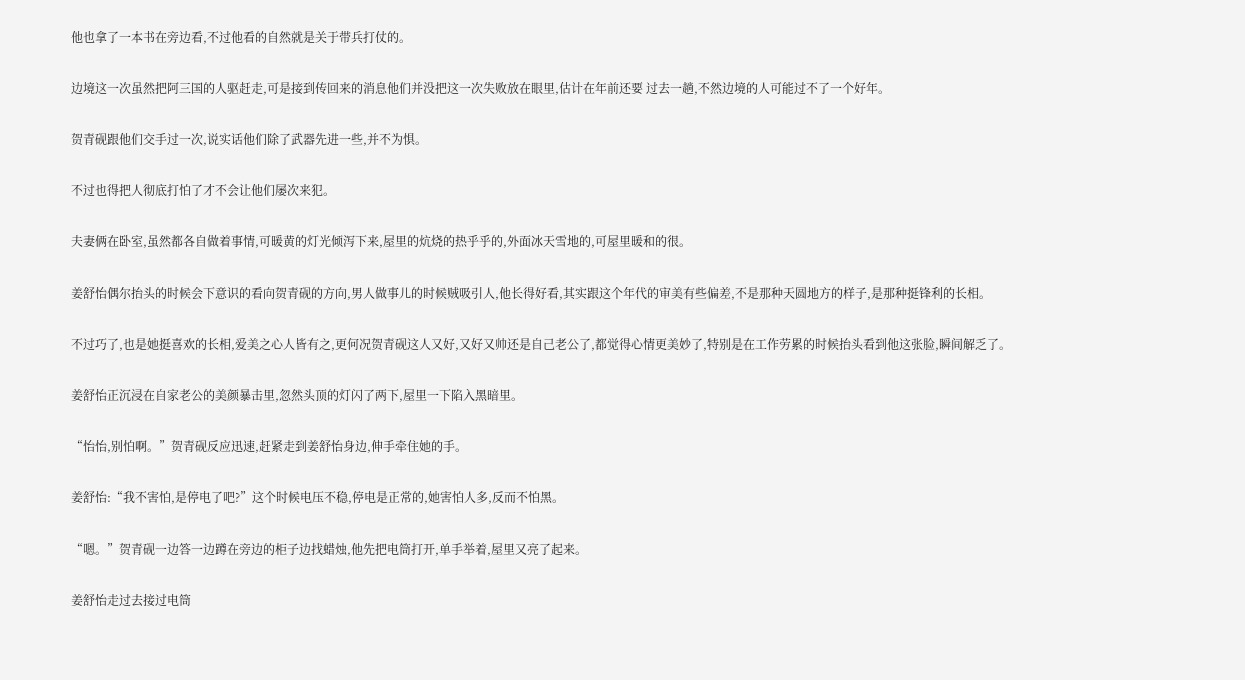他也拿了一本书在旁边看,不过他看的自然就是关于带兵打仗的。

边境这一次虽然把阿三国的人驱赶走,可是接到传回来的消息他们并没把这一次失败放在眼里,估计在年前还要 过去一趟,不然边境的人可能过不了一个好年。

贺青砚跟他们交手过一次,说实话他们除了武器先进一些,并不为惧。

不过也得把人彻底打怕了才不会让他们屡次来犯。

夫妻俩在卧室,虽然都各自做着事情,可暖黄的灯光倾泻下来,屋里的炕烧的热乎乎的,外面冰天雪地的,可屋里暖和的很。

姜舒怡偶尔抬头的时候会下意识的看向贺青砚的方向,男人做事儿的时候贼吸引人,他长得好看,其实跟这个年代的审美有些偏差,不是那种天圆地方的样子,是那种挺锋利的长相。

不过巧了,也是她挺喜欢的长相,爱美之心人皆有之,更何况贺青砚这人又好,又好又帅还是自己老公了,都觉得心情更美妙了,特别是在工作劳累的时候抬头看到他这张脸,瞬间解乏了。

姜舒怡正沉浸在自家老公的美颜暴击里,忽然头顶的灯闪了两下,屋里一下陷入黑暗里。

“怡怡,别怕啊。”贺青砚反应迅速,赶紧走到姜舒怡身边,伸手牵住她的手。

姜舒怡:“我不害怕,是停电了吧?”这个时候电压不稳,停电是正常的,她害怕人多,反而不怕黑。

“嗯。”贺青砚一边答一边蹲在旁边的柜子边找蜡烛,他先把电筒打开,单手举着,屋里又亮了起来。

姜舒怡走过去接过电筒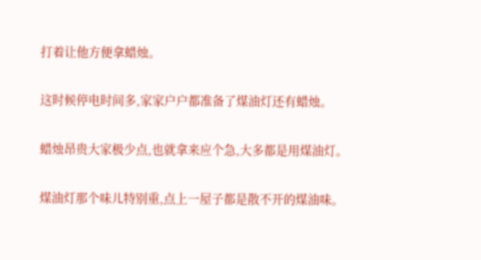打着让他方便拿蜡烛。

这时候停电时间多,家家户户都准备了煤油灯还有蜡烛。

蜡烛昂贵大家极少点,也就拿来应个急,大多都是用煤油灯。

煤油灯那个味儿特别重,点上一屋子都是散不开的煤油味。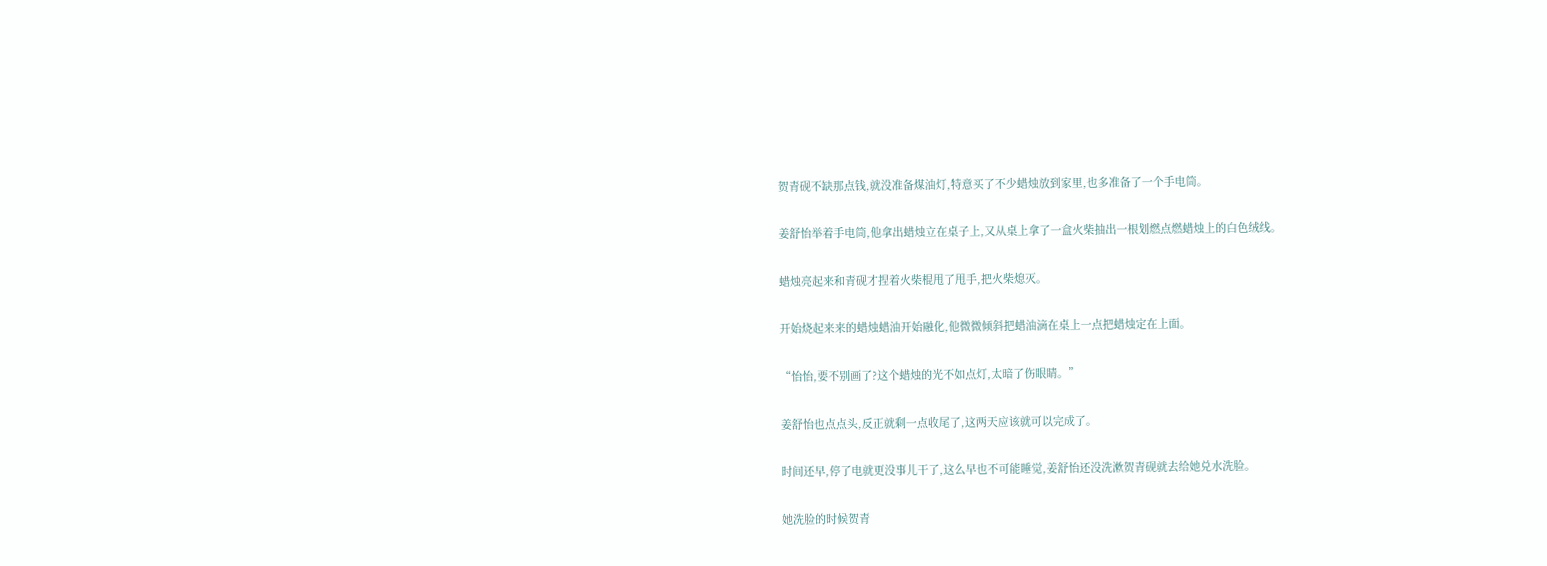贺青砚不缺那点钱,就没准备煤油灯,特意买了不少蜡烛放到家里,也多准备了一个手电筒。

姜舒怡举着手电筒,他拿出蜡烛立在桌子上,又从桌上拿了一盒火柴抽出一根划燃点燃蜡烛上的白色绒线。

蜡烛亮起来和青砚才捏着火柴棍甩了甩手,把火柴熄灭。

开始烧起来来的蜡烛蜡油开始融化,他微微倾斜把蜡油滴在桌上一点把蜡烛定在上面。

“怡怡,要不别画了?这个蜡烛的光不如点灯,太暗了伤眼睛。”

姜舒怡也点点头,反正就剩一点收尾了,这两天应该就可以完成了。

时间还早,停了电就更没事儿干了,这么早也不可能睡觉,姜舒怡还没洗漱贺青砚就去给她兑水洗脸。

她洗脸的时候贺青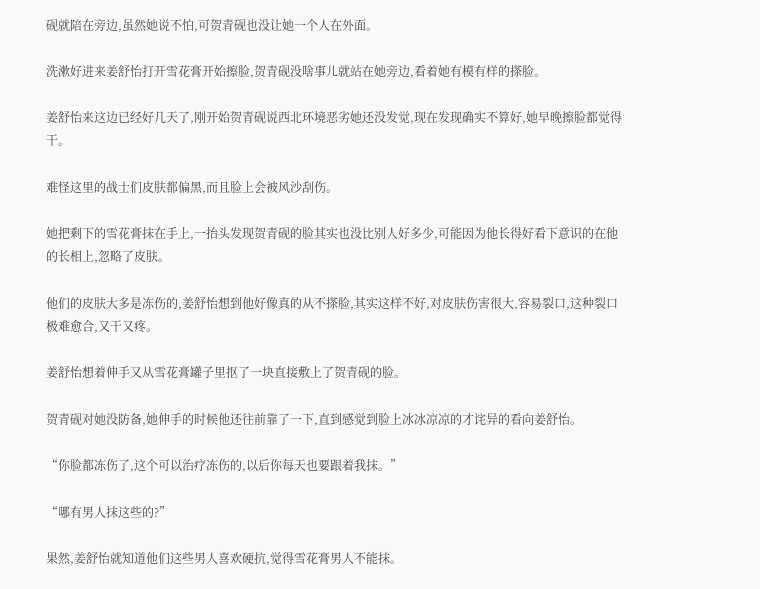砚就陪在旁边,虽然她说不怕,可贺青砚也没让她一个人在外面。

洗漱好进来姜舒怡打开雪花膏开始擦脸,贺青砚没啥事儿就站在她旁边,看着她有模有样的搽脸。

姜舒怡来这边已经好几天了,刚开始贺青砚说西北环境恶劣她还没发觉,现在发现确实不算好,她早晚擦脸都觉得干。

难怪这里的战士们皮肤都偏黑,而且脸上会被风沙刮伤。

她把剩下的雪花膏抹在手上,一抬头发现贺青砚的脸其实也没比别人好多少,可能因为他长得好看下意识的在他的长相上,忽略了皮肤。

他们的皮肤大多是冻伤的,姜舒怡想到他好像真的从不搽脸,其实这样不好,对皮肤伤害很大,容易裂口,这种裂口极难愈合,又干又疼。

姜舒怡想着伸手又从雪花膏罐子里抠了一块直接敷上了贺青砚的脸。

贺青砚对她没防备,她伸手的时候他还往前靠了一下,直到感觉到脸上冰冰凉凉的才诧异的看向姜舒怡。

“你脸都冻伤了,这个可以治疗冻伤的,以后你每天也要跟着我抹。”

“哪有男人抹这些的?”

果然,姜舒怡就知道他们这些男人喜欢硬抗,觉得雪花膏男人不能抹。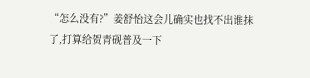“怎么没有?”姜舒怡这会儿确实也找不出谁抹了,打算给贺青砚普及一下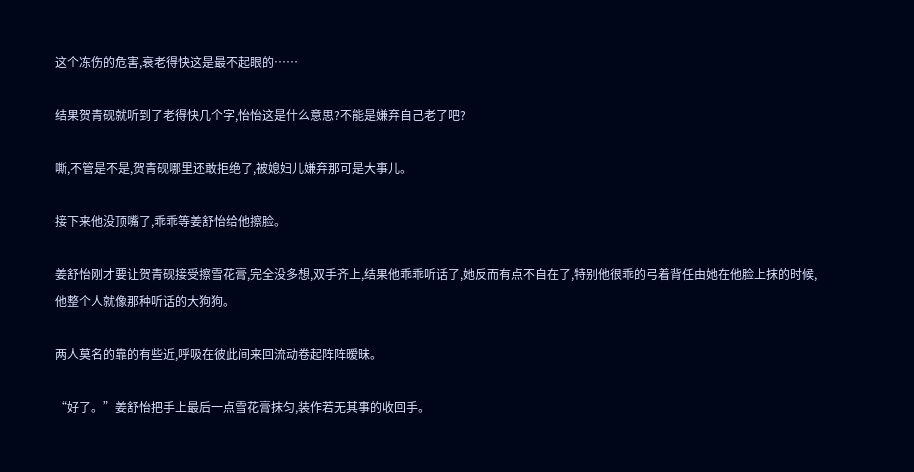这个冻伤的危害,衰老得快这是最不起眼的……

结果贺青砚就听到了老得快几个字,怡怡这是什么意思?不能是嫌弃自己老了吧?

嘶,不管是不是,贺青砚哪里还敢拒绝了,被媳妇儿嫌弃那可是大事儿。

接下来他没顶嘴了,乖乖等姜舒怡给他擦脸。

姜舒怡刚才要让贺青砚接受擦雪花膏,完全没多想,双手齐上,结果他乖乖听话了,她反而有点不自在了,特别他很乖的弓着背任由她在他脸上抹的时候,他整个人就像那种听话的大狗狗。

两人莫名的靠的有些近,呼吸在彼此间来回流动卷起阵阵暧昧。

“好了。”姜舒怡把手上最后一点雪花膏抹匀,装作若无其事的收回手。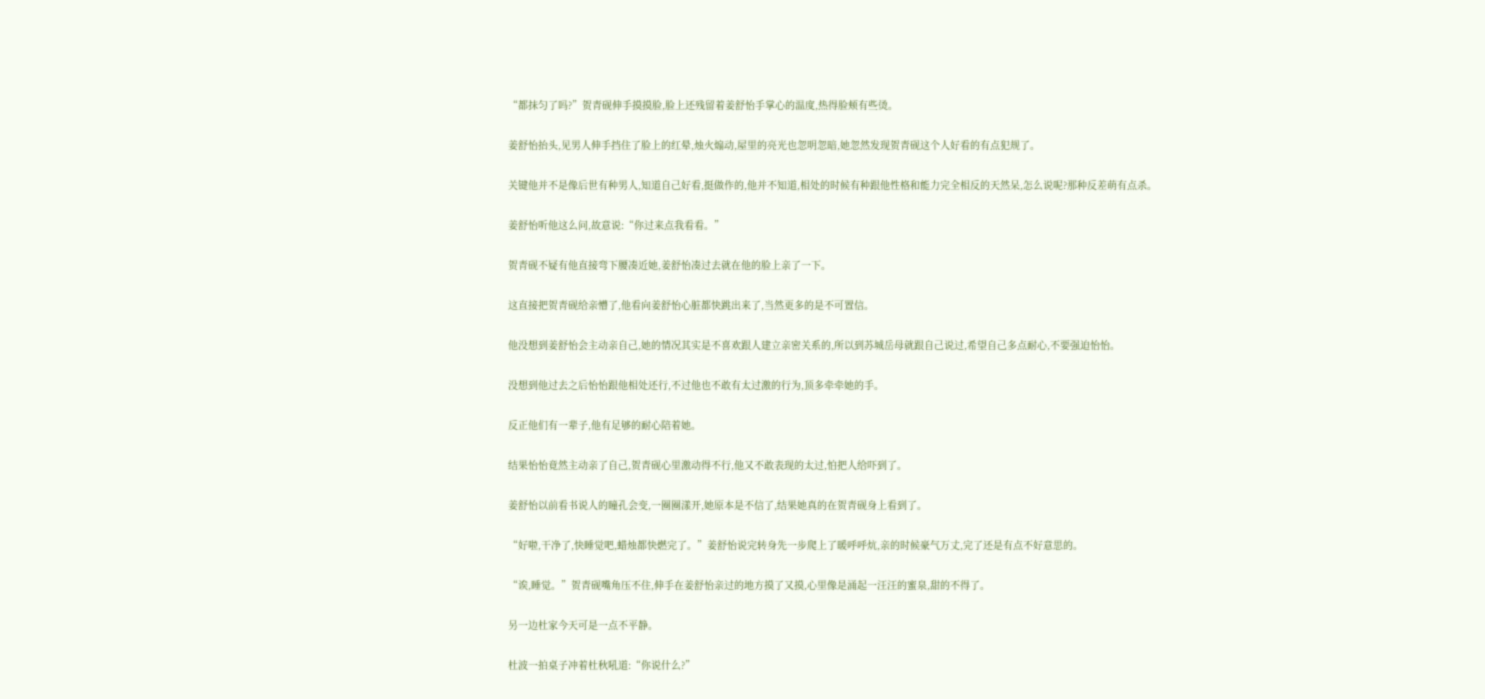“都抹匀了吗?”贺青砚伸手摸摸脸,脸上还残留着姜舒怡手掌心的温度,热得脸颊有些烫。

姜舒怡抬头,见男人伸手挡住了脸上的红晕,烛火煽动,屋里的亮光也忽明忽暗,她忽然发现贺青砚这个人好看的有点犯规了。

关键他并不是像后世有种男人,知道自己好看,挺做作的,他并不知道,相处的时候有种跟他性格和能力完全相反的天然呆,怎么说呢?那种反差萌有点杀。

姜舒怡听他这么问,故意说:“你过来点我看看。”

贺青砚不疑有他直接弯下腰凑近她,姜舒怡凑过去就在他的脸上亲了一下。

这直接把贺青砚给亲懵了,他看向姜舒怡心脏都快跳出来了,当然更多的是不可置信。

他没想到姜舒怡会主动亲自己,她的情况其实是不喜欢跟人建立亲密关系的,所以到苏城岳母就跟自己说过,希望自己多点耐心,不要强迫怡怡。

没想到他过去之后怡怡跟他相处还行,不过他也不敢有太过激的行为,顶多牵牵她的手。

反正他们有一辈子,他有足够的耐心陪着她。

结果怡怡竟然主动亲了自己,贺青砚心里激动得不行,他又不敢表现的太过,怕把人给吓到了。

姜舒怡以前看书说人的瞳孔会变,一圈圈漾开,她原本是不信了,结果她真的在贺青砚身上看到了。

“好啦,干净了,快睡觉吧,蜡烛都快燃完了。”姜舒怡说完转身先一步爬上了暖呼呼炕,亲的时候豪气万丈,完了还是有点不好意思的。

“诶,睡觉。”贺青砚嘴角压不住,伸手在姜舒怡亲过的地方摸了又摸,心里像是涌起一汪汪的蜜泉,甜的不得了。

另一边杜家今天可是一点不平静。

杜波一拍桌子冲着杜秋吼道:“你说什么?”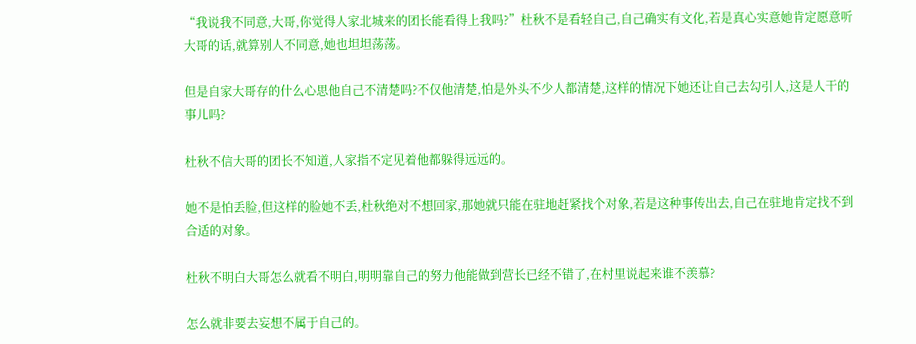“我说我不同意,大哥,你觉得人家北城来的团长能看得上我吗?”杜秋不是看轻自己,自己确实有文化,若是真心实意她肯定愿意听大哥的话,就算别人不同意,她也坦坦荡荡。

但是自家大哥存的什么心思他自己不清楚吗?不仅他清楚,怕是外头不少人都清楚,这样的情况下她还让自己去勾引人,这是人干的事儿吗?

杜秋不信大哥的团长不知道,人家指不定见着他都躲得远远的。

她不是怕丢脸,但这样的脸她不丢,杜秋绝对不想回家,那她就只能在驻地赶紧找个对象,若是这种事传出去,自己在驻地肯定找不到合适的对象。

杜秋不明白大哥怎么就看不明白,明明靠自己的努力他能做到营长已经不错了,在村里说起来谁不羡慕?

怎么就非要去妄想不属于自己的。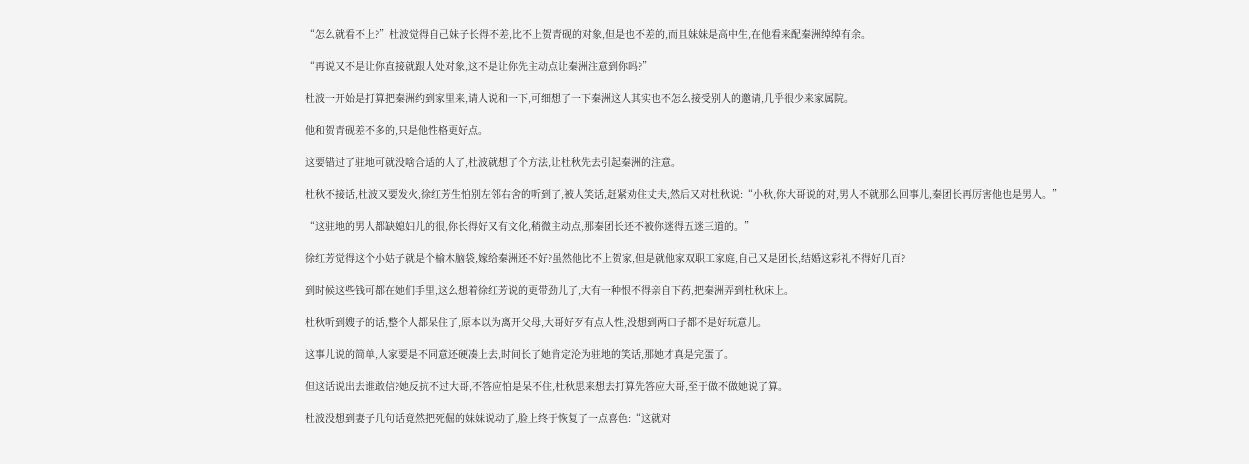“怎么就看不上?”杜波觉得自己妹子长得不差,比不上贺青砚的对象,但是也不差的,而且妹妹是高中生,在他看来配秦洲绰绰有余。

“再说又不是让你直接就跟人处对象,这不是让你先主动点让秦洲注意到你吗?”

杜波一开始是打算把秦洲约到家里来,请人说和一下,可细想了一下秦洲这人其实也不怎么接受别人的邀请,几乎很少来家属院。

他和贺青砚差不多的,只是他性格更好点。

这要错过了驻地可就没啥合适的人了,杜波就想了个方法,让杜秋先去引起秦洲的注意。

杜秋不接话,杜波又要发火,徐红芳生怕别左邻右舍的听到了,被人笑话,赶紧劝住丈夫,然后又对杜秋说:“小秋,你大哥说的对,男人不就那么回事儿,秦团长再厉害他也是男人。”

“这驻地的男人都缺媳妇儿的很,你长得好又有文化,稍微主动点,那秦团长还不被你迷得五迷三道的。”

徐红芳觉得这个小姑子就是个榆木脑袋,嫁给秦洲还不好?虽然他比不上贺家,但是就他家双职工家庭,自己又是团长,结婚这彩礼不得好几百?

到时候这些钱可都在她们手里,这么想着徐红芳说的更带劲儿了,大有一种恨不得亲自下药,把秦洲弄到杜秋床上。

杜秋听到嫂子的话,整个人都呆住了,原本以为离开父母,大哥好歹有点人性,没想到两口子都不是好玩意儿。

这事儿说的简单,人家要是不同意还硬凑上去,时间长了她肯定沦为驻地的笑话,那她才真是完蛋了。

但这话说出去谁敢信?她反抗不过大哥,不答应怕是呆不住,杜秋思来想去打算先答应大哥,至于做不做她说了算。

杜波没想到妻子几句话竟然把死倔的妹妹说动了,脸上终于恢复了一点喜色:“这就对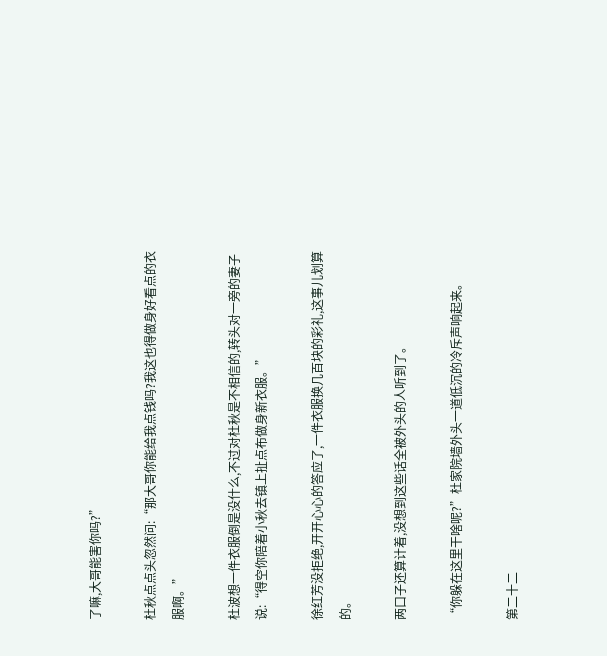了嘛,大哥能害你吗?”

杜秋点点头忽然问:“那大哥你能给我点钱吗?我这也得做身好看点的衣服啊。”

杜波想一件衣服倒是没什么,不过对杜秋是不相信的,转头对一旁的妻子说:“得空你陪着小秋去镇上扯点布做身新衣服。”

徐红芳没拒绝,开开心心的答应了,一件衣服换几百块的彩礼,这事儿划算的。

两口子还算计着,没想到这些话全被外头的人听到了。

“你躲在这里干啥呢?”杜家院墙外头一道低沉的冷斥声响起来。

第二十二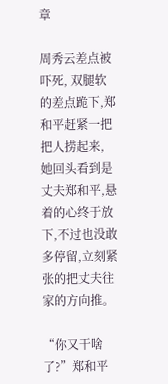章

周秀云差点被吓死, 双腿软的差点跪下,郑和平赶紧一把把人捞起来, 她回头看到是丈夫郑和平,悬着的心终于放下,不过也没敢多停留,立刻紧张的把丈夫往家的方向推。

“你又干啥了?”郑和平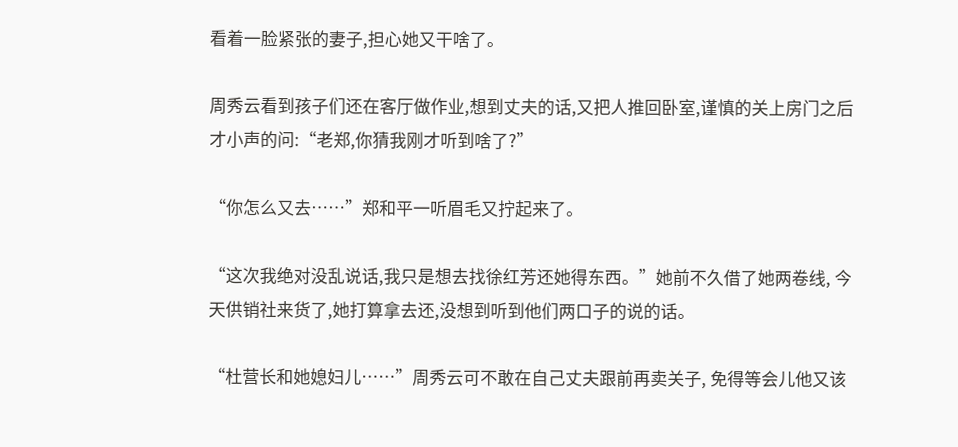看着一脸紧张的妻子,担心她又干啥了。

周秀云看到孩子们还在客厅做作业,想到丈夫的话,又把人推回卧室,谨慎的关上房门之后才小声的问:“老郑,你猜我刚才听到啥了?”

“你怎么又去……”郑和平一听眉毛又拧起来了。

“这次我绝对没乱说话,我只是想去找徐红芳还她得东西。”她前不久借了她两卷线, 今天供销社来货了,她打算拿去还,没想到听到他们两口子的说的话。

“杜营长和她媳妇儿……”周秀云可不敢在自己丈夫跟前再卖关子, 免得等会儿他又该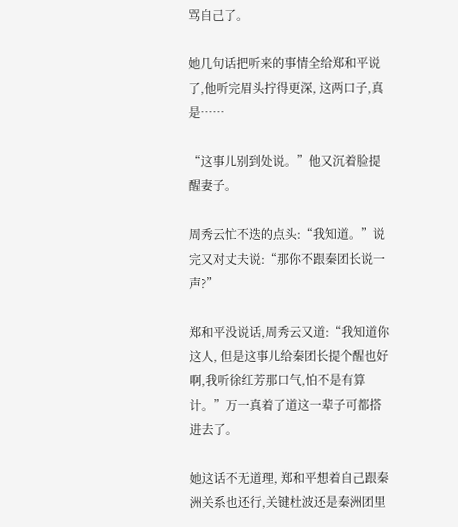骂自己了。

她几句话把听来的事情全给郑和平说了,他听完眉头拧得更深, 这两口子,真是……

“这事儿别到处说。”他又沉着脸提醒妻子。

周秀云忙不迭的点头:“我知道。”说完又对丈夫说:“那你不跟秦团长说一声?”

郑和平没说话,周秀云又道:“我知道你这人, 但是这事儿给秦团长提个醒也好啊,我听徐红芳那口气,怕不是有算计。”万一真着了道这一辈子可都搭进去了。

她这话不无道理, 郑和平想着自己跟秦洲关系也还行,关键杜波还是秦洲团里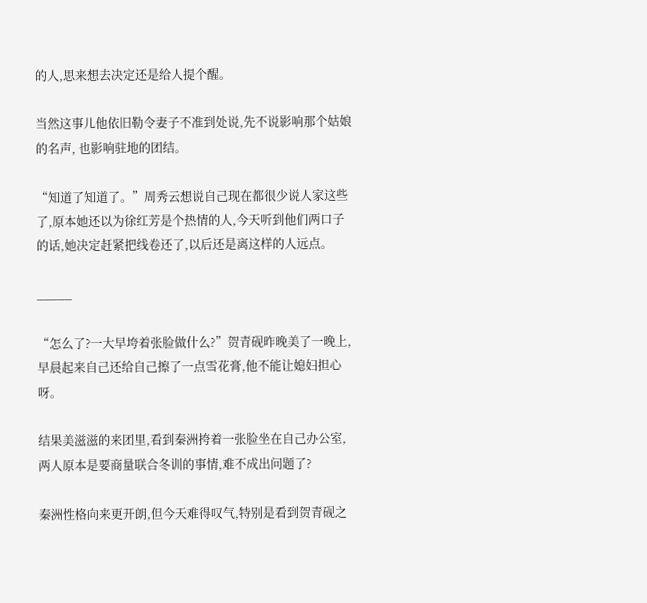的人,思来想去决定还是给人提个醒。

当然这事儿他依旧勒令妻子不准到处说,先不说影响那个姑娘的名声, 也影响驻地的团结。

“知道了知道了。”周秀云想说自己现在都很少说人家这些了,原本她还以为徐红芳是个热情的人,今天听到他们两口子的话,她决定赶紧把线卷还了,以后还是离这样的人远点。

_____

“怎么了?一大早垮着张脸做什么?”贺青砚昨晚美了一晚上,早晨起来自己还给自己擦了一点雪花膏,他不能让媳妇担心呀。

结果美滋滋的来团里,看到秦洲挎着一张脸坐在自己办公室,两人原本是要商量联合冬训的事情,难不成出问题了?

秦洲性格向来更开朗,但今天难得叹气,特别是看到贺青砚之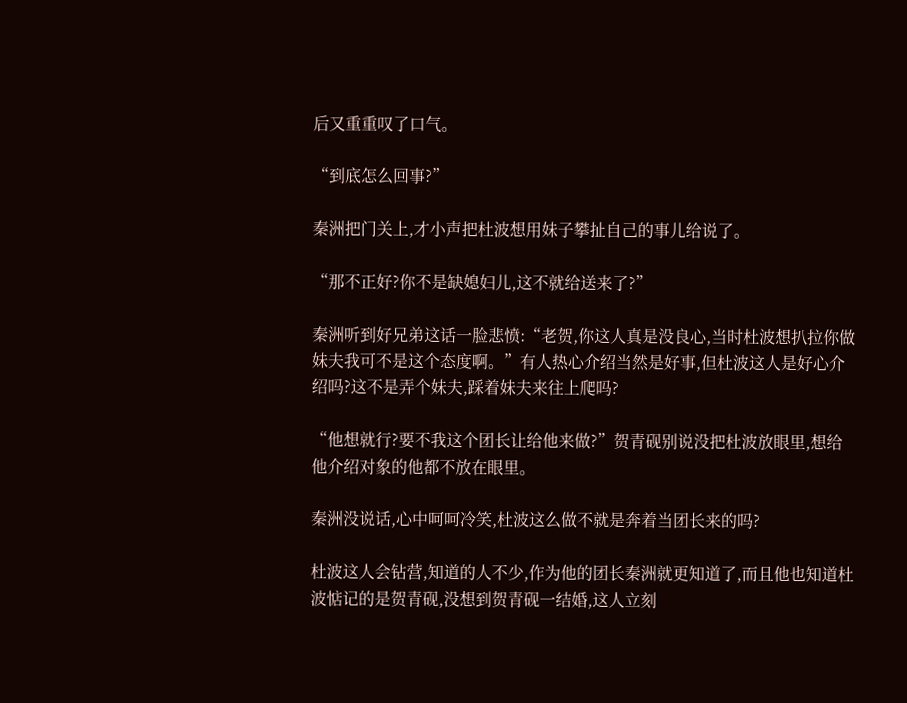后又重重叹了口气。

“到底怎么回事?”

秦洲把门关上,才小声把杜波想用妹子攀扯自己的事儿给说了。

“那不正好?你不是缺媳妇儿,这不就给送来了?”

秦洲听到好兄弟这话一脸悲愤:“老贺,你这人真是没良心,当时杜波想扒拉你做妹夫我可不是这个态度啊。”有人热心介绍当然是好事,但杜波这人是好心介绍吗?这不是弄个妹夫,踩着妹夫来往上爬吗?

“他想就行?要不我这个团长让给他来做?”贺青砚别说没把杜波放眼里,想给他介绍对象的他都不放在眼里。

秦洲没说话,心中呵呵冷笑,杜波这么做不就是奔着当团长来的吗?

杜波这人会钻营,知道的人不少,作为他的团长秦洲就更知道了,而且他也知道杜波惦记的是贺青砚,没想到贺青砚一结婚,这人立刻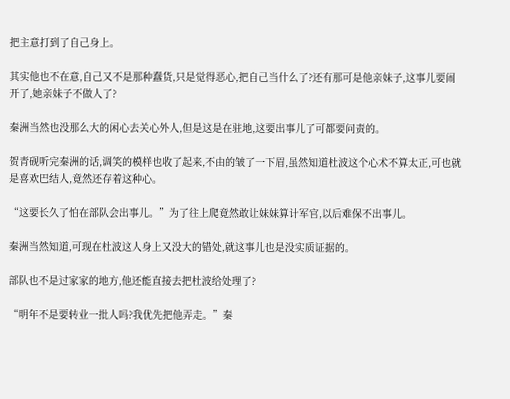把主意打到了自己身上。

其实他也不在意,自己又不是那种蠢货,只是觉得恶心,把自己当什么了?还有那可是他亲妹子,这事儿要闹开了,她亲妹子不做人了?

秦洲当然也没那么大的闲心去关心外人,但是这是在驻地,这要出事儿了可都要问责的。

贺青砚听完秦洲的话,调笑的模样也收了起来,不由的皱了一下眉,虽然知道杜波这个心术不算太正,可也就是喜欢巴结人,竟然还存着这种心。

“这要长久了怕在部队会出事儿。”为了往上爬竟然敢让妹妹算计军官,以后难保不出事儿。

秦洲当然知道,可现在杜波这人身上又没大的错处,就这事儿也是没实质证据的。

部队也不是过家家的地方,他还能直接去把杜波给处理了?

“明年不是要转业一批人吗?我优先把他弄走。”秦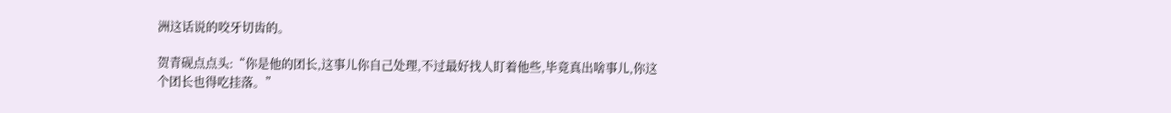洲这话说的咬牙切齿的。

贺青砚点点头:“你是他的团长,这事儿你自己处理,不过最好找人盯着他些,毕竟真出啥事儿,你这个团长也得吃挂落。”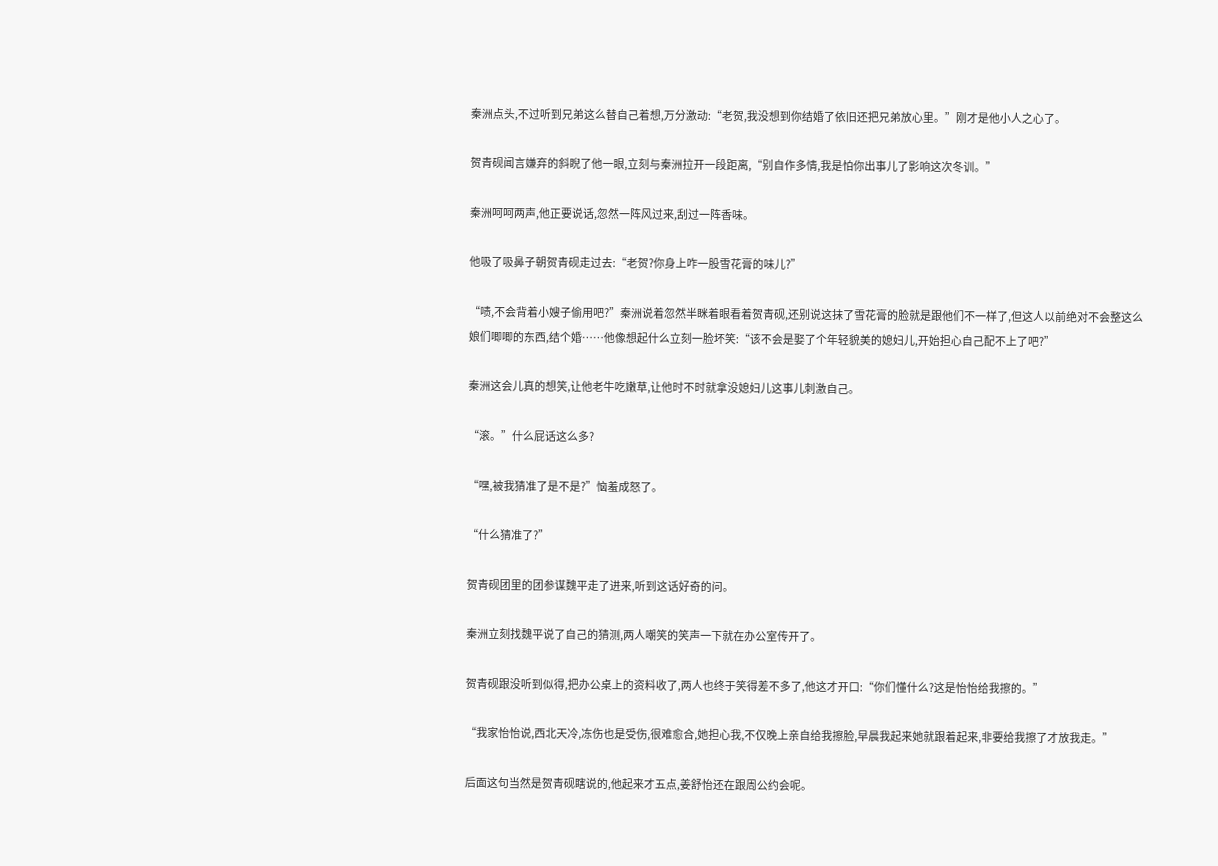秦洲点头,不过听到兄弟这么替自己着想,万分激动:“老贺,我没想到你结婚了依旧还把兄弟放心里。”刚才是他小人之心了。

贺青砚闻言嫌弃的斜睨了他一眼,立刻与秦洲拉开一段距离,“别自作多情,我是怕你出事儿了影响这次冬训。”

秦洲呵呵两声,他正要说话,忽然一阵风过来,刮过一阵香味。

他吸了吸鼻子朝贺青砚走过去:“老贺?你身上咋一股雪花膏的味儿?”

“啧,不会背着小嫂子偷用吧?”秦洲说着忽然半眯着眼看着贺青砚,还别说这抹了雪花膏的脸就是跟他们不一样了,但这人以前绝对不会整这么娘们唧唧的东西,结个婚……他像想起什么立刻一脸坏笑:“该不会是娶了个年轻貌美的媳妇儿,开始担心自己配不上了吧?”

秦洲这会儿真的想笑,让他老牛吃嫩草,让他时不时就拿没媳妇儿这事儿刺激自己。

“滚。”什么屁话这么多?

“嘿,被我猜准了是不是?”恼羞成怒了。

“什么猜准了?”

贺青砚团里的团参谋魏平走了进来,听到这话好奇的问。

秦洲立刻找魏平说了自己的猜测,两人嘲笑的笑声一下就在办公室传开了。

贺青砚跟没听到似得,把办公桌上的资料收了,两人也终于笑得差不多了,他这才开口:“你们懂什么?这是怡怡给我擦的。”

“我家怡怡说,西北天冷,冻伤也是受伤,很难愈合,她担心我,不仅晚上亲自给我擦脸,早晨我起来她就跟着起来,非要给我擦了才放我走。”

后面这句当然是贺青砚瞎说的,他起来才五点,姜舒怡还在跟周公约会呢。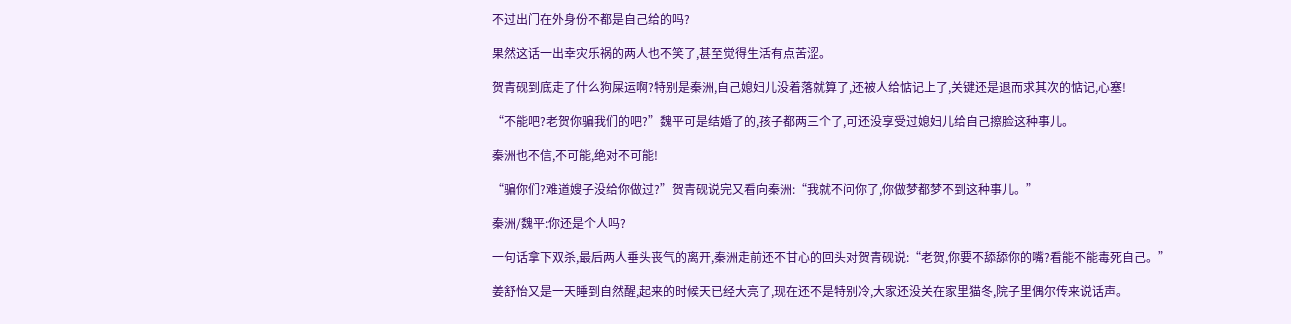不过出门在外身份不都是自己给的吗?

果然这话一出幸灾乐祸的两人也不笑了,甚至觉得生活有点苦涩。

贺青砚到底走了什么狗屎运啊?特别是秦洲,自己媳妇儿没着落就算了,还被人给惦记上了,关键还是退而求其次的惦记,心塞!

“不能吧?老贺你骗我们的吧?”魏平可是结婚了的,孩子都两三个了,可还没享受过媳妇儿给自己擦脸这种事儿。

秦洲也不信,不可能,绝对不可能!

“骗你们?难道嫂子没给你做过?”贺青砚说完又看向秦洲:“我就不问你了,你做梦都梦不到这种事儿。”

秦洲/魏平:你还是个人吗?

一句话拿下双杀,最后两人垂头丧气的离开,秦洲走前还不甘心的回头对贺青砚说:“老贺,你要不舔舔你的嘴?看能不能毒死自己。”

姜舒怡又是一天睡到自然醒,起来的时候天已经大亮了,现在还不是特别冷,大家还没关在家里猫冬,院子里偶尔传来说话声。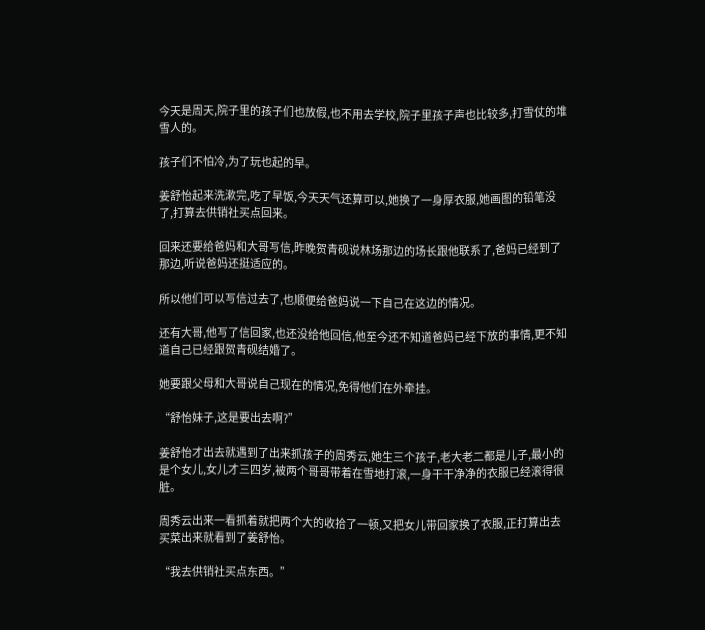今天是周天,院子里的孩子们也放假,也不用去学校,院子里孩子声也比较多,打雪仗的堆雪人的。

孩子们不怕冷,为了玩也起的早。

姜舒怡起来洗漱完,吃了早饭,今天天气还算可以,她换了一身厚衣服,她画图的铅笔没了,打算去供销社买点回来。

回来还要给爸妈和大哥写信,昨晚贺青砚说林场那边的场长跟他联系了,爸妈已经到了那边,听说爸妈还挺适应的。

所以他们可以写信过去了,也顺便给爸妈说一下自己在这边的情况。

还有大哥,他写了信回家,也还没给他回信,他至今还不知道爸妈已经下放的事情,更不知道自己已经跟贺青砚结婚了。

她要跟父母和大哥说自己现在的情况,免得他们在外牵挂。

“舒怡妹子,这是要出去啊?”

姜舒怡才出去就遇到了出来抓孩子的周秀云,她生三个孩子,老大老二都是儿子,最小的是个女儿,女儿才三四岁,被两个哥哥带着在雪地打滚,一身干干净净的衣服已经滚得很脏。

周秀云出来一看抓着就把两个大的收拾了一顿,又把女儿带回家换了衣服,正打算出去买菜出来就看到了姜舒怡。

“我去供销社买点东西。”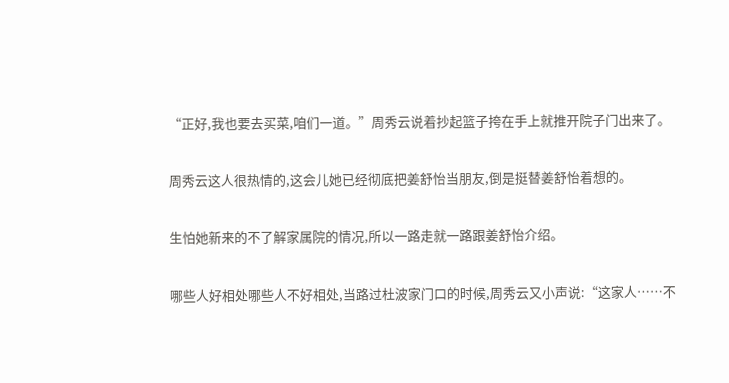“正好,我也要去买菜,咱们一道。”周秀云说着抄起篮子挎在手上就推开院子门出来了。

周秀云这人很热情的,这会儿她已经彻底把姜舒怡当朋友,倒是挺替姜舒怡着想的。

生怕她新来的不了解家属院的情况,所以一路走就一路跟姜舒怡介绍。

哪些人好相处哪些人不好相处,当路过杜波家门口的时候,周秀云又小声说:“这家人……不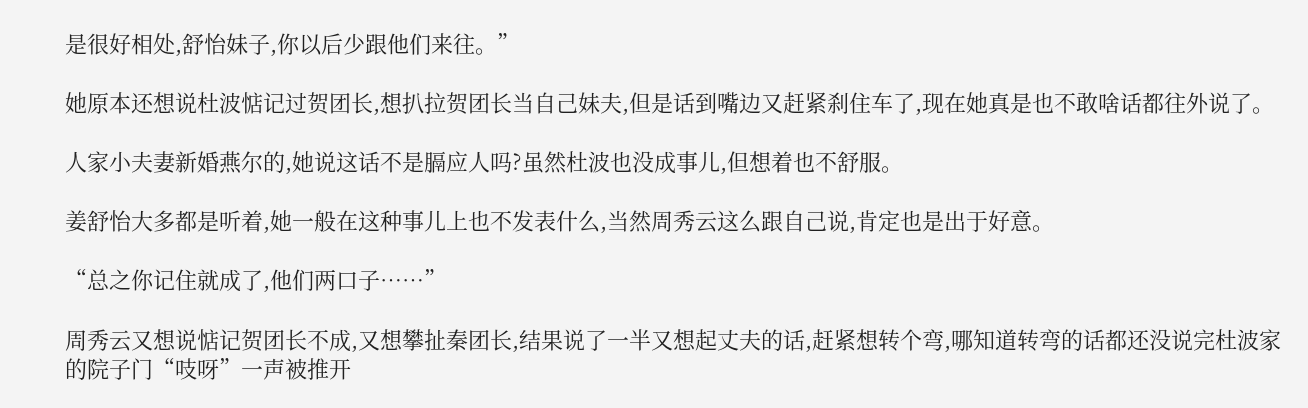是很好相处,舒怡妹子,你以后少跟他们来往。”

她原本还想说杜波惦记过贺团长,想扒拉贺团长当自己妹夫,但是话到嘴边又赶紧刹住车了,现在她真是也不敢啥话都往外说了。

人家小夫妻新婚燕尔的,她说这话不是膈应人吗?虽然杜波也没成事儿,但想着也不舒服。

姜舒怡大多都是听着,她一般在这种事儿上也不发表什么,当然周秀云这么跟自己说,肯定也是出于好意。

“总之你记住就成了,他们两口子……”

周秀云又想说惦记贺团长不成,又想攀扯秦团长,结果说了一半又想起丈夫的话,赶紧想转个弯,哪知道转弯的话都还没说完杜波家的院子门“吱呀”一声被推开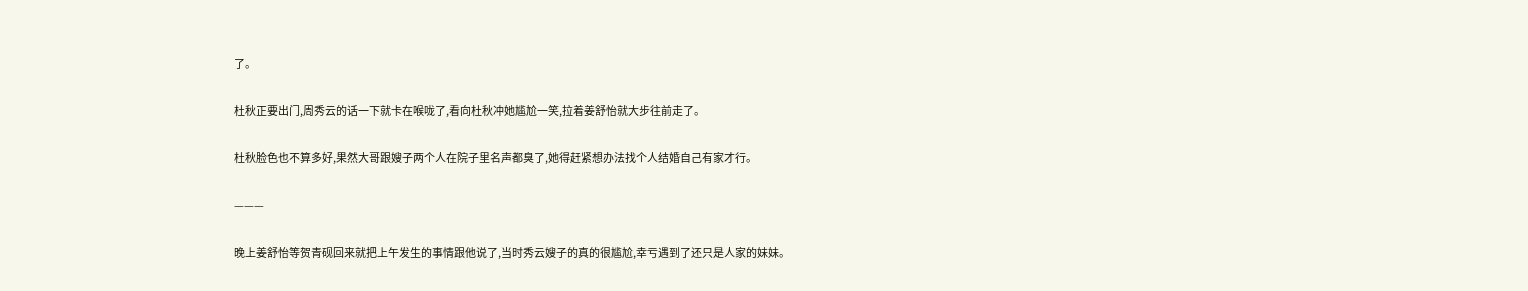了。

杜秋正要出门,周秀云的话一下就卡在喉咙了,看向杜秋冲她尴尬一笑,拉着姜舒怡就大步往前走了。

杜秋脸色也不算多好,果然大哥跟嫂子两个人在院子里名声都臭了,她得赶紧想办法找个人结婚自己有家才行。

———

晚上姜舒怡等贺青砚回来就把上午发生的事情跟他说了,当时秀云嫂子的真的很尴尬,幸亏遇到了还只是人家的妹妹。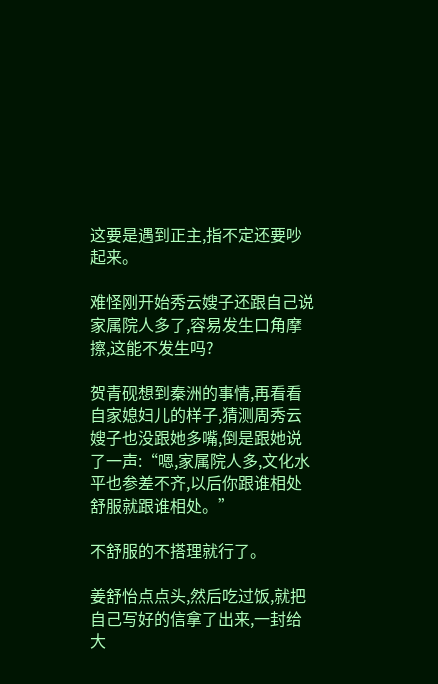这要是遇到正主,指不定还要吵起来。

难怪刚开始秀云嫂子还跟自己说家属院人多了,容易发生口角摩擦,这能不发生吗?

贺青砚想到秦洲的事情,再看看自家媳妇儿的样子,猜测周秀云嫂子也没跟她多嘴,倒是跟她说了一声:“嗯,家属院人多,文化水平也参差不齐,以后你跟谁相处舒服就跟谁相处。”

不舒服的不搭理就行了。

姜舒怡点点头,然后吃过饭,就把自己写好的信拿了出来,一封给大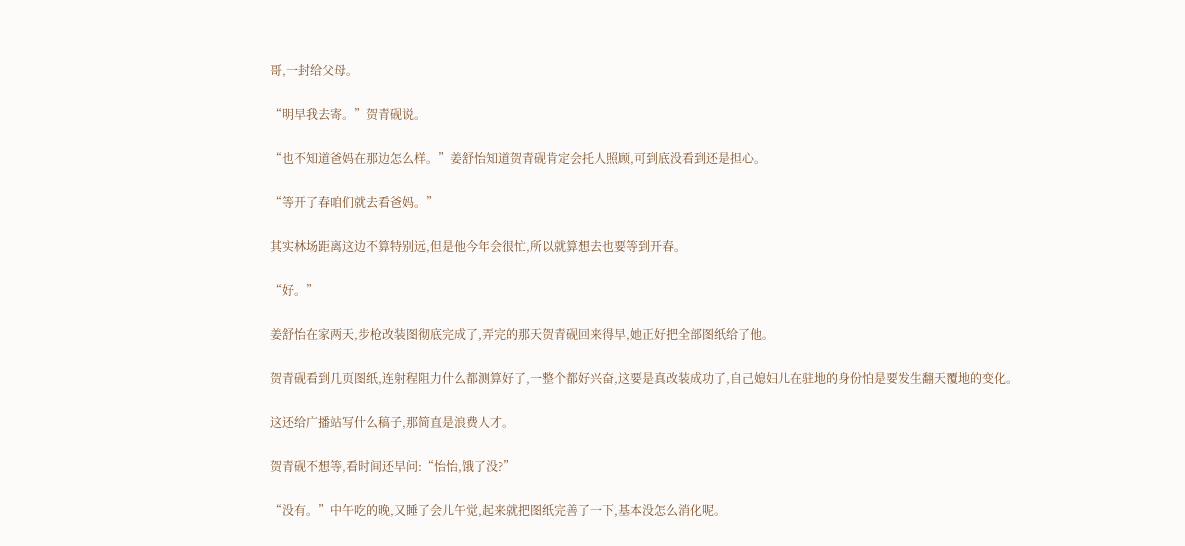哥,一封给父母。

“明早我去寄。”贺青砚说。

“也不知道爸妈在那边怎么样。”姜舒怡知道贺青砚肯定会托人照顾,可到底没看到还是担心。

“等开了春咱们就去看爸妈。”

其实林场距离这边不算特别远,但是他今年会很忙,所以就算想去也要等到开春。

“好。”

姜舒怡在家两天,步枪改装图彻底完成了,弄完的那天贺青砚回来得早,她正好把全部图纸给了他。

贺青砚看到几页图纸,连射程阻力什么都测算好了,一整个都好兴奋,这要是真改装成功了,自己媳妇儿在驻地的身份怕是要发生翻天覆地的变化。

这还给广播站写什么稿子,那简直是浪费人才。

贺青砚不想等,看时间还早问:“怡怡,饿了没?”

“没有。”中午吃的晚,又睡了会儿午觉,起来就把图纸完善了一下,基本没怎么消化呢。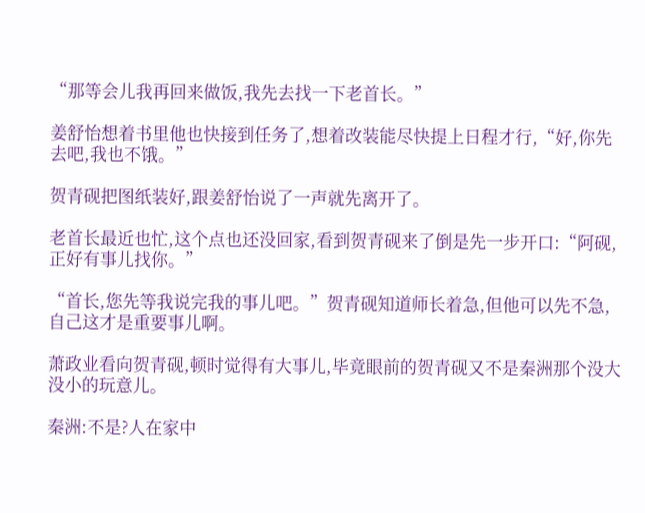“那等会儿我再回来做饭,我先去找一下老首长。”

姜舒怡想着书里他也快接到任务了,想着改装能尽快提上日程才行,“好,你先去吧,我也不饿。”

贺青砚把图纸装好,跟姜舒怡说了一声就先离开了。

老首长最近也忙,这个点也还没回家,看到贺青砚来了倒是先一步开口:“阿砚,正好有事儿找你。”

“首长,您先等我说完我的事儿吧。”贺青砚知道师长着急,但他可以先不急,自己这才是重要事儿啊。

萧政业看向贺青砚,顿时觉得有大事儿,毕竟眼前的贺青砚又不是秦洲那个没大没小的玩意儿。

秦洲:不是?人在家中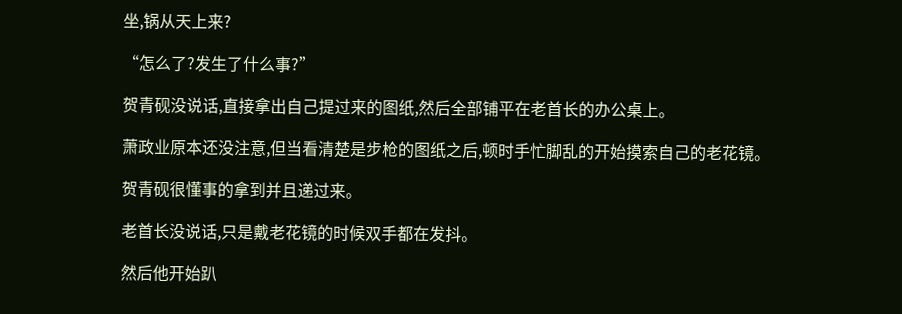坐,锅从天上来?

“怎么了?发生了什么事?”

贺青砚没说话,直接拿出自己提过来的图纸,然后全部铺平在老首长的办公桌上。

萧政业原本还没注意,但当看清楚是步枪的图纸之后,顿时手忙脚乱的开始摸索自己的老花镜。

贺青砚很懂事的拿到并且递过来。

老首长没说话,只是戴老花镜的时候双手都在发抖。

然后他开始趴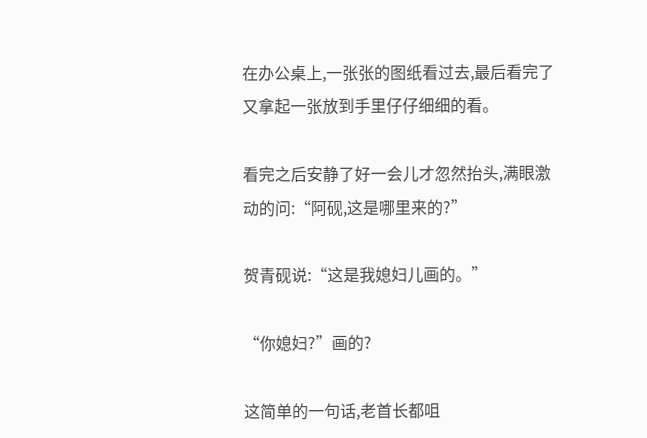在办公桌上,一张张的图纸看过去,最后看完了又拿起一张放到手里仔仔细细的看。

看完之后安静了好一会儿才忽然抬头,满眼激动的问:“阿砚,这是哪里来的?”

贺青砚说:“这是我媳妇儿画的。”

“你媳妇?”画的?

这简单的一句话,老首长都咀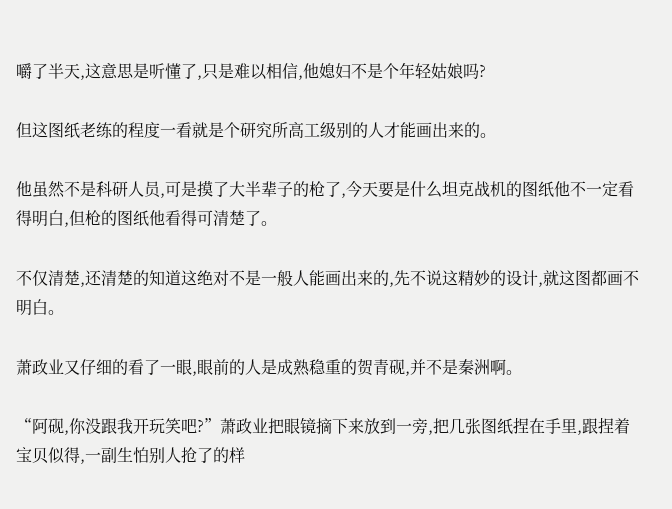嚼了半天,这意思是听懂了,只是难以相信,他媳妇不是个年轻姑娘吗?

但这图纸老练的程度一看就是个研究所高工级别的人才能画出来的。

他虽然不是科研人员,可是摸了大半辈子的枪了,今天要是什么坦克战机的图纸他不一定看得明白,但枪的图纸他看得可清楚了。

不仅清楚,还清楚的知道这绝对不是一般人能画出来的,先不说这精妙的设计,就这图都画不明白。

萧政业又仔细的看了一眼,眼前的人是成熟稳重的贺青砚,并不是秦洲啊。

“阿砚,你没跟我开玩笑吧?”萧政业把眼镜摘下来放到一旁,把几张图纸捏在手里,跟捏着宝贝似得,一副生怕别人抢了的样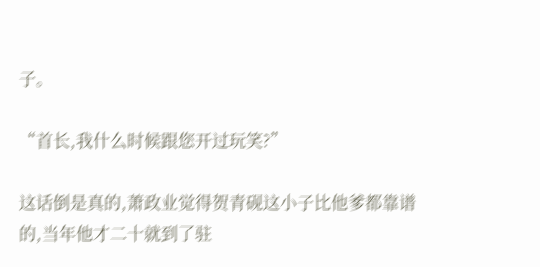子。

“首长,我什么时候跟您开过玩笑?”

这话倒是真的,萧政业觉得贺青砚这小子比他爹都靠谱的,当年他才二十就到了驻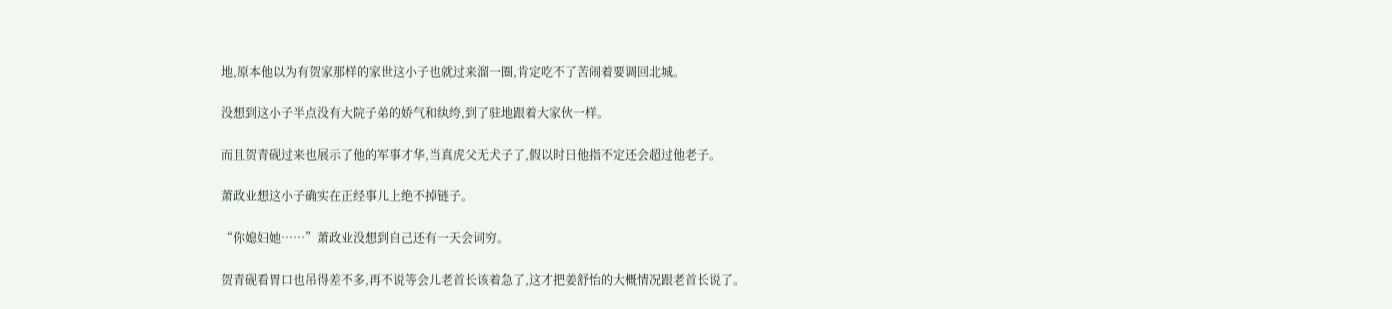地,原本他以为有贺家那样的家世这小子也就过来溜一圈,肯定吃不了苦闹着要调回北城。

没想到这小子半点没有大院子弟的娇气和纨绔,到了驻地跟着大家伙一样。

而且贺青砚过来也展示了他的军事才华,当真虎父无犬子了,假以时日他指不定还会超过他老子。

萧政业想这小子确实在正经事儿上绝不掉链子。

“你媳妇她……”萧政业没想到自己还有一天会词穷。

贺青砚看胃口也吊得差不多,再不说等会儿老首长该着急了,这才把姜舒怡的大概情况跟老首长说了。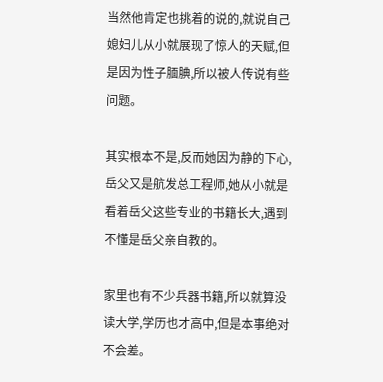当然他肯定也挑着的说的,就说自己媳妇儿从小就展现了惊人的天赋,但是因为性子腼腆,所以被人传说有些问题。

其实根本不是,反而她因为静的下心,岳父又是航发总工程师,她从小就是看着岳父这些专业的书籍长大,遇到不懂是岳父亲自教的。

家里也有不少兵器书籍,所以就算没读大学,学历也才高中,但是本事绝对不会差。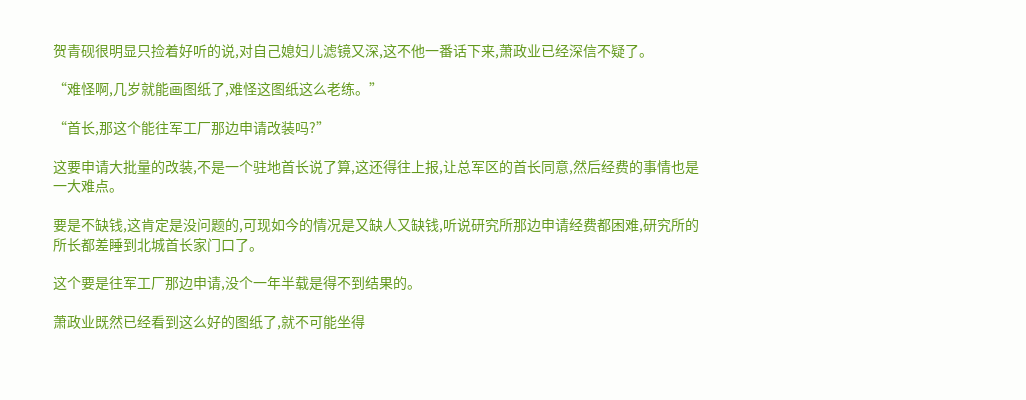贺青砚很明显只捡着好听的说,对自己媳妇儿滤镜又深,这不他一番话下来,萧政业已经深信不疑了。

“难怪啊,几岁就能画图纸了,难怪这图纸这么老练。”

“首长,那这个能往军工厂那边申请改装吗?”

这要申请大批量的改装,不是一个驻地首长说了算,这还得往上报,让总军区的首长同意,然后经费的事情也是一大难点。

要是不缺钱,这肯定是没问题的,可现如今的情况是又缺人又缺钱,听说研究所那边申请经费都困难,研究所的所长都差睡到北城首长家门口了。

这个要是往军工厂那边申请,没个一年半载是得不到结果的。

萧政业既然已经看到这么好的图纸了,就不可能坐得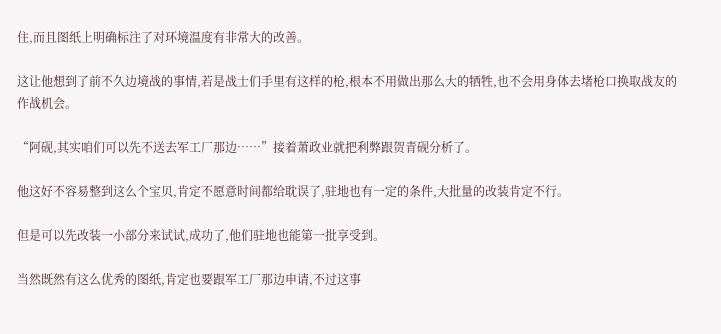住,而且图纸上明确标注了对环境温度有非常大的改善。

这让他想到了前不久边境战的事情,若是战士们手里有这样的枪,根本不用做出那么大的牺牲,也不会用身体去堵枪口换取战友的作战机会。

“阿砚,其实咱们可以先不送去军工厂那边……”接着萧政业就把利弊跟贺青砚分析了。

他这好不容易整到这么个宝贝,肯定不愿意时间都给耽误了,驻地也有一定的条件,大批量的改装肯定不行。

但是可以先改装一小部分来试试,成功了,他们驻地也能第一批享受到。

当然既然有这么优秀的图纸,肯定也要跟军工厂那边申请,不过这事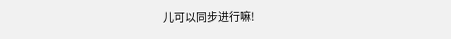儿可以同步进行嘛!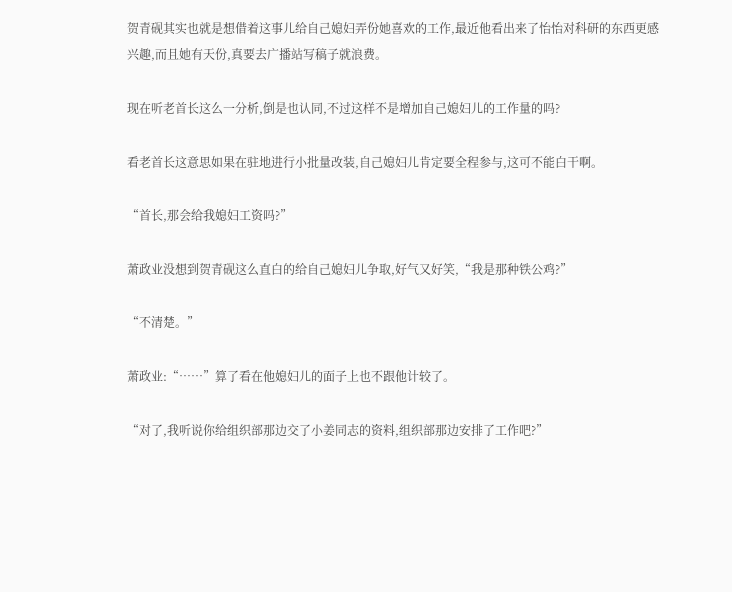贺青砚其实也就是想借着这事儿给自己媳妇弄份她喜欢的工作,最近他看出来了怡怡对科研的东西更感兴趣,而且她有天份,真要去广播站写稿子就浪费。

现在听老首长这么一分析,倒是也认同,不过这样不是增加自己媳妇儿的工作量的吗?

看老首长这意思如果在驻地进行小批量改装,自己媳妇儿肯定要全程参与,这可不能白干啊。

“首长,那会给我媳妇工资吗?”

萧政业没想到贺青砚这么直白的给自己媳妇儿争取,好气又好笑,“我是那种铁公鸡?”

“不清楚。”

萧政业:“……”算了看在他媳妇儿的面子上也不跟他计较了。

“对了,我听说你给组织部那边交了小姜同志的资料,组织部那边安排了工作吧?”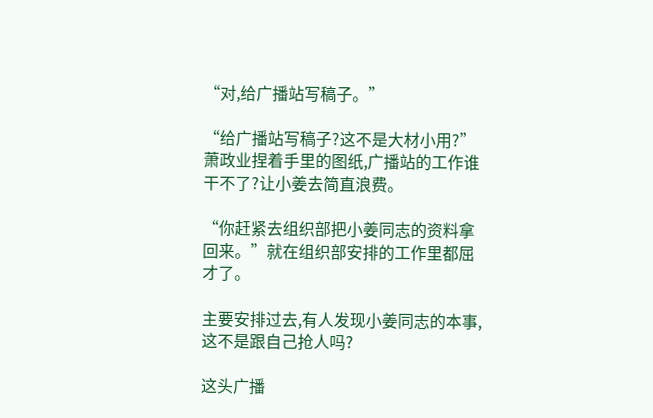“对,给广播站写稿子。”

“给广播站写稿子?这不是大材小用?”萧政业捏着手里的图纸,广播站的工作谁干不了?让小姜去简直浪费。

“你赶紧去组织部把小姜同志的资料拿回来。”就在组织部安排的工作里都屈才了。

主要安排过去,有人发现小姜同志的本事,这不是跟自己抢人吗?

这头广播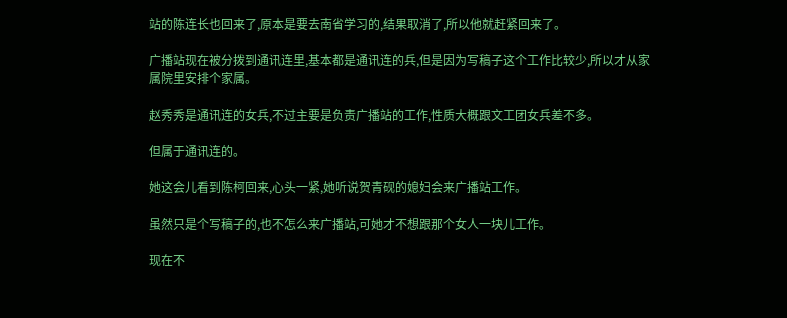站的陈连长也回来了,原本是要去南省学习的,结果取消了,所以他就赶紧回来了。

广播站现在被分拨到通讯连里,基本都是通讯连的兵,但是因为写稿子这个工作比较少,所以才从家属院里安排个家属。

赵秀秀是通讯连的女兵,不过主要是负责广播站的工作,性质大概跟文工团女兵差不多。

但属于通讯连的。

她这会儿看到陈柯回来,心头一紧,她听说贺青砚的媳妇会来广播站工作。

虽然只是个写稿子的,也不怎么来广播站,可她才不想跟那个女人一块儿工作。

现在不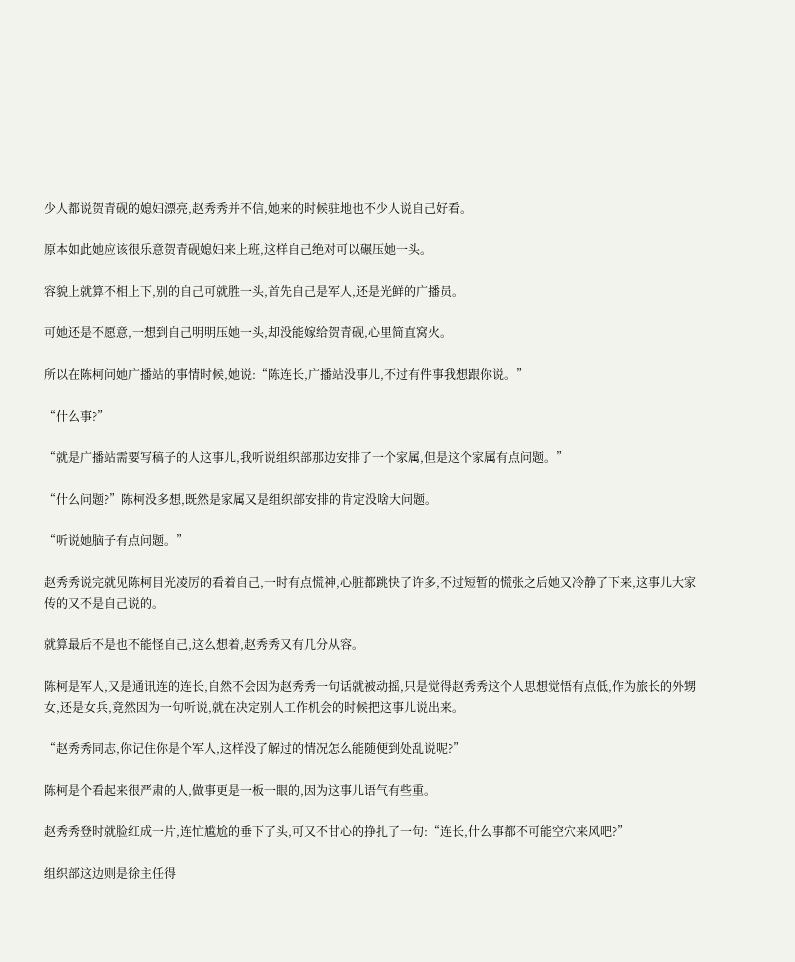少人都说贺青砚的媳妇漂亮,赵秀秀并不信,她来的时候驻地也不少人说自己好看。

原本如此她应该很乐意贺青砚媳妇来上班,这样自己绝对可以碾压她一头。

容貌上就算不相上下,别的自己可就胜一头,首先自己是军人,还是光鲜的广播员。

可她还是不愿意,一想到自己明明压她一头,却没能嫁给贺青砚,心里简直窝火。

所以在陈柯问她广播站的事情时候,她说:“陈连长,广播站没事儿,不过有件事我想跟你说。”

“什么事?”

“就是广播站需要写稿子的人这事儿,我听说组织部那边安排了一个家属,但是这个家属有点问题。”

“什么问题?”陈柯没多想,既然是家属又是组织部安排的肯定没啥大问题。

“听说她脑子有点问题。”

赵秀秀说完就见陈柯目光凌厉的看着自己,一时有点慌神,心脏都跳快了许多,不过短暂的慌张之后她又冷静了下来,这事儿大家传的又不是自己说的。

就算最后不是也不能怪自己,这么想着,赵秀秀又有几分从容。

陈柯是军人,又是通讯连的连长,自然不会因为赵秀秀一句话就被动摇,只是觉得赵秀秀这个人思想觉悟有点低,作为旅长的外甥女,还是女兵,竟然因为一句听说,就在决定别人工作机会的时候把这事儿说出来。

“赵秀秀同志,你记住你是个军人,这样没了解过的情况怎么能随便到处乱说呢?”

陈柯是个看起来很严肃的人,做事更是一板一眼的,因为这事儿语气有些重。

赵秀秀登时就脸红成一片,连忙尴尬的垂下了头,可又不甘心的挣扎了一句:“连长,什么事都不可能空穴来风吧?”

组织部这边则是徐主任得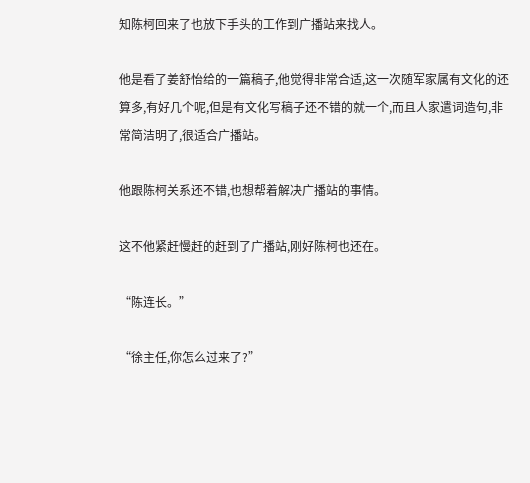知陈柯回来了也放下手头的工作到广播站来找人。

他是看了姜舒怡给的一篇稿子,他觉得非常合适,这一次随军家属有文化的还算多,有好几个呢,但是有文化写稿子还不错的就一个,而且人家遣词造句,非常简洁明了,很适合广播站。

他跟陈柯关系还不错,也想帮着解决广播站的事情。

这不他紧赶慢赶的赶到了广播站,刚好陈柯也还在。

“陈连长。”

“徐主任,你怎么过来了?”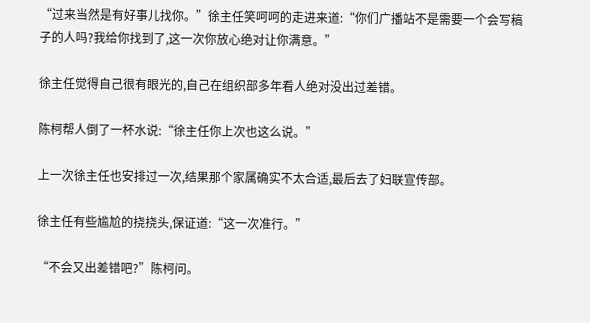“过来当然是有好事儿找你。”徐主任笑呵呵的走进来道:“你们广播站不是需要一个会写稿子的人吗?我给你找到了,这一次你放心绝对让你满意。”

徐主任觉得自己很有眼光的,自己在组织部多年看人绝对没出过差错。

陈柯帮人倒了一杯水说:“徐主任你上次也这么说。”

上一次徐主任也安排过一次,结果那个家属确实不太合适,最后去了妇联宣传部。

徐主任有些尴尬的挠挠头,保证道:“这一次准行。”

“不会又出差错吧?”陈柯问。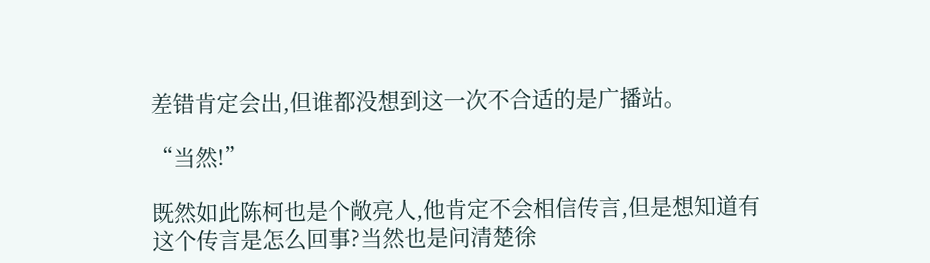差错肯定会出,但谁都没想到这一次不合适的是广播站。

“当然!”

既然如此陈柯也是个敞亮人,他肯定不会相信传言,但是想知道有这个传言是怎么回事?当然也是问清楚徐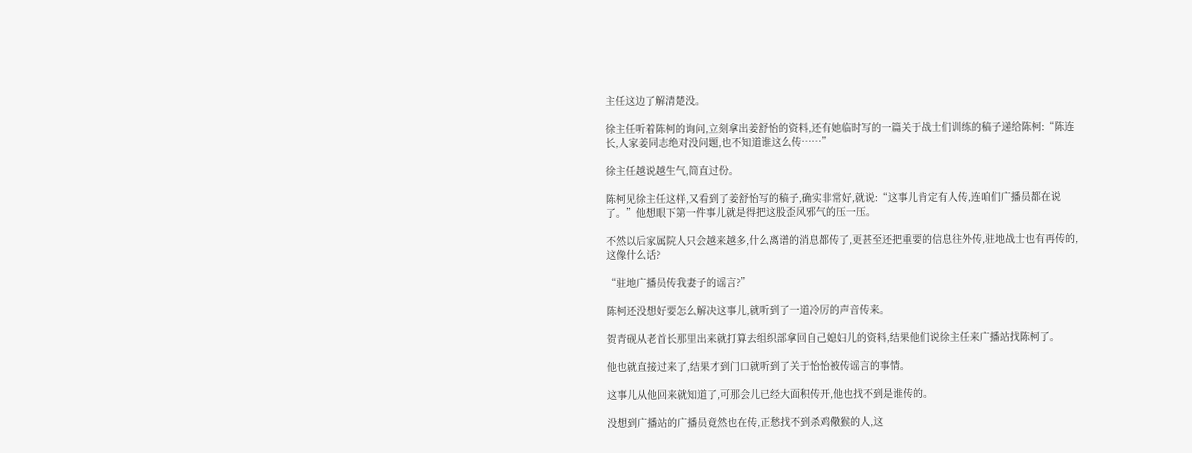主任这边了解清楚没。

徐主任听着陈柯的询问,立刻拿出姜舒怡的资料,还有她临时写的一篇关于战士们训练的稿子递给陈柯:“陈连长,人家姜同志绝对没问题,也不知道谁这么传……”

徐主任越说越生气,简直过份。

陈柯见徐主任这样,又看到了姜舒怡写的稿子,确实非常好,就说:“这事儿肯定有人传,连咱们广播员都在说了。”他想眼下第一件事儿就是得把这股歪风邪气的压一压。

不然以后家属院人只会越来越多,什么离谱的消息都传了,更甚至还把重要的信息往外传,驻地战士也有再传的,这像什么话?

“驻地广播员传我妻子的谣言?”

陈柯还没想好要怎么解决这事儿,就听到了一道冷厉的声音传来。

贺青砚从老首长那里出来就打算去组织部拿回自己媳妇儿的资料,结果他们说徐主任来广播站找陈柯了。

他也就直接过来了,结果才到门口就听到了关于怡怡被传谣言的事情。

这事儿从他回来就知道了,可那会儿已经大面积传开,他也找不到是谁传的。

没想到广播站的广播员竟然也在传,正愁找不到杀鸡儆猴的人,这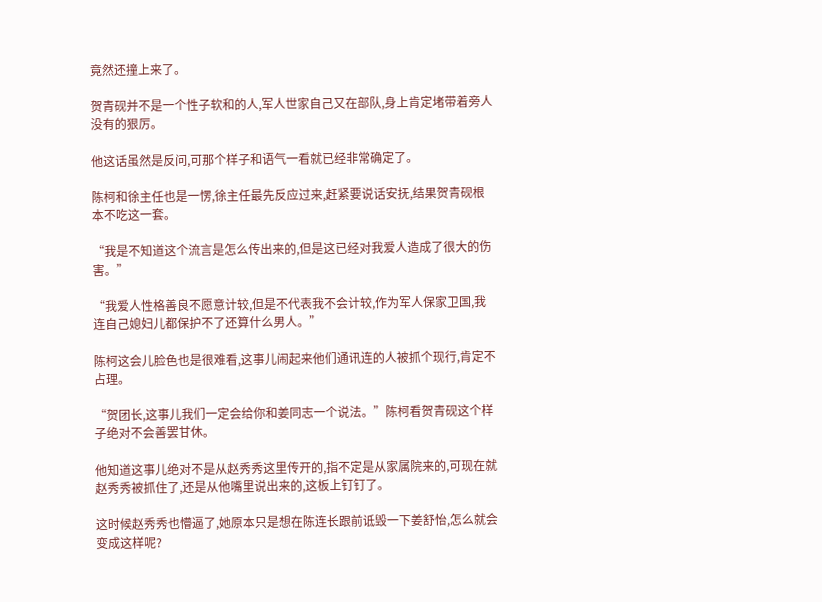竟然还撞上来了。

贺青砚并不是一个性子软和的人,军人世家自己又在部队,身上肯定堵带着旁人没有的狠厉。

他这话虽然是反问,可那个样子和语气一看就已经非常确定了。

陈柯和徐主任也是一愣,徐主任最先反应过来,赶紧要说话安抚,结果贺青砚根本不吃这一套。

“我是不知道这个流言是怎么传出来的,但是这已经对我爱人造成了很大的伤害。”

“我爱人性格善良不愿意计较,但是不代表我不会计较,作为军人保家卫国,我连自己媳妇儿都保护不了还算什么男人。”

陈柯这会儿脸色也是很难看,这事儿闹起来他们通讯连的人被抓个现行,肯定不占理。

“贺团长,这事儿我们一定会给你和姜同志一个说法。”陈柯看贺青砚这个样子绝对不会善罢甘休。

他知道这事儿绝对不是从赵秀秀这里传开的,指不定是从家属院来的,可现在就赵秀秀被抓住了,还是从他嘴里说出来的,这板上钉钉了。

这时候赵秀秀也懵逼了,她原本只是想在陈连长跟前诋毁一下姜舒怡,怎么就会变成这样呢?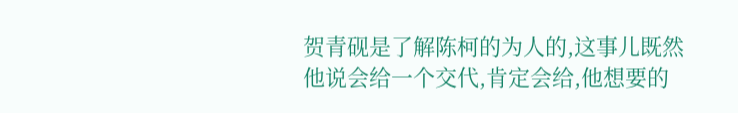贺青砚是了解陈柯的为人的,这事儿既然他说会给一个交代,肯定会给,他想要的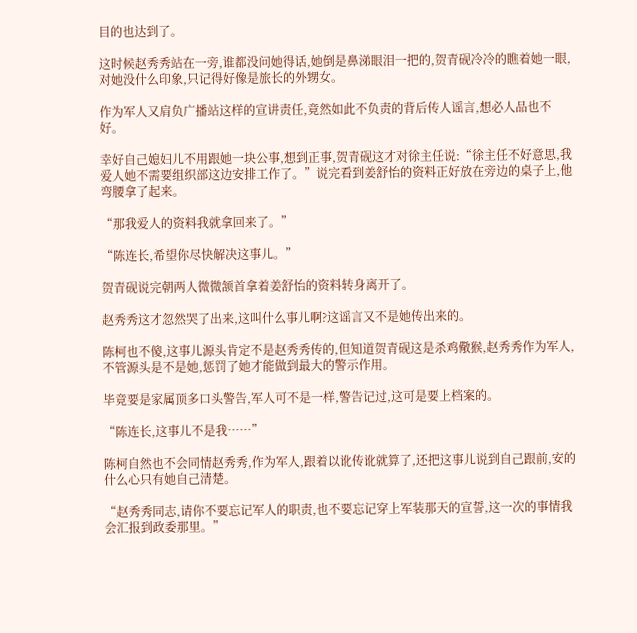目的也达到了。

这时候赵秀秀站在一旁,谁都没问她得话,她倒是鼻涕眼泪一把的,贺青砚冷冷的瞧着她一眼,对她没什么印象,只记得好像是旅长的外甥女。

作为军人又肩负广播站这样的宣讲责任,竟然如此不负责的背后传人谣言,想必人品也不好。

幸好自己媳妇儿不用跟她一块公事,想到正事,贺青砚这才对徐主任说:“徐主任不好意思,我爱人她不需要组织部这边安排工作了。”说完看到姜舒怡的资料正好放在旁边的桌子上,他弯腰拿了起来。

“那我爱人的资料我就拿回来了。”

“陈连长,希望你尽快解决这事儿。”

贺青砚说完朝两人微微颔首拿着姜舒怡的资料转身离开了。

赵秀秀这才忽然哭了出来,这叫什么事儿啊?这谣言又不是她传出来的。

陈柯也不傻,这事儿源头肯定不是赵秀秀传的,但知道贺青砚这是杀鸡儆猴,赵秀秀作为军人,不管源头是不是她,惩罚了她才能做到最大的警示作用。

毕竟要是家属顶多口头警告,军人可不是一样,警告记过,这可是要上档案的。

“陈连长,这事儿不是我……”

陈柯自然也不会同情赵秀秀,作为军人,跟着以讹传讹就算了,还把这事儿说到自己跟前,安的什么心只有她自己清楚。

“赵秀秀同志,请你不要忘记军人的职责,也不要忘记穿上军装那天的宣誓,这一次的事情我会汇报到政委那里。”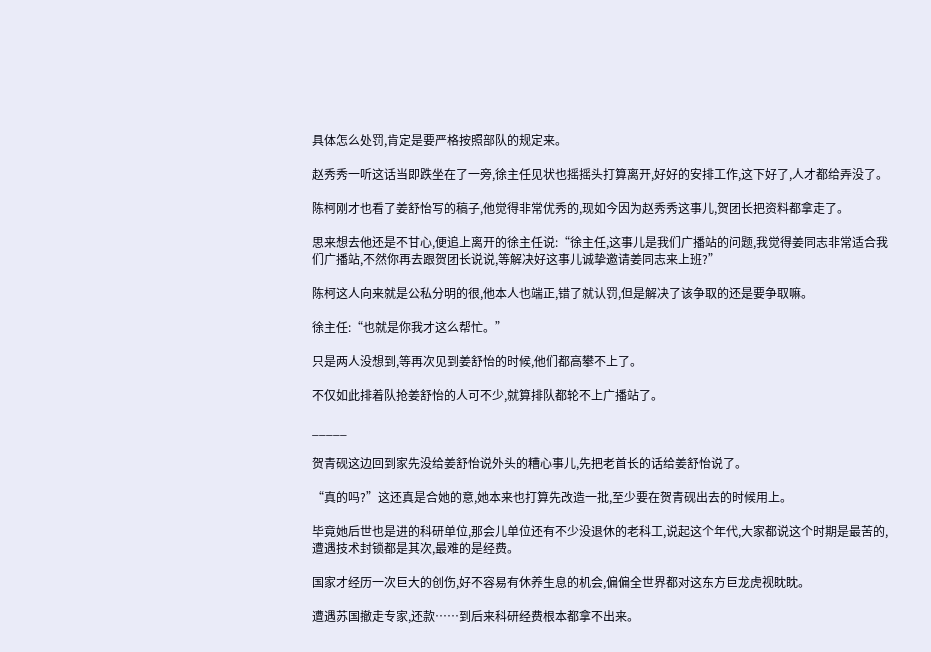具体怎么处罚,肯定是要严格按照部队的规定来。

赵秀秀一听这话当即跌坐在了一旁,徐主任见状也摇摇头打算离开,好好的安排工作,这下好了,人才都给弄没了。

陈柯刚才也看了姜舒怡写的稿子,他觉得非常优秀的,现如今因为赵秀秀这事儿,贺团长把资料都拿走了。

思来想去他还是不甘心,便追上离开的徐主任说:“徐主任,这事儿是我们广播站的问题,我觉得姜同志非常适合我们广播站,不然你再去跟贺团长说说,等解决好这事儿诚挚邀请姜同志来上班?”

陈柯这人向来就是公私分明的很,他本人也端正,错了就认罚,但是解决了该争取的还是要争取嘛。

徐主任:“也就是你我才这么帮忙。”

只是两人没想到,等再次见到姜舒怡的时候,他们都高攀不上了。

不仅如此排着队抢姜舒怡的人可不少,就算排队都轮不上广播站了。

_____

贺青砚这边回到家先没给姜舒怡说外头的糟心事儿,先把老首长的话给姜舒怡说了。

“真的吗?”这还真是合她的意,她本来也打算先改造一批,至少要在贺青砚出去的时候用上。

毕竟她后世也是进的科研单位,那会儿单位还有不少没退休的老科工,说起这个年代,大家都说这个时期是最苦的,遭遇技术封锁都是其次,最难的是经费。

国家才经历一次巨大的创伤,好不容易有休养生息的机会,偏偏全世界都对这东方巨龙虎视眈眈。

遭遇苏国撤走专家,还款……到后来科研经费根本都拿不出来。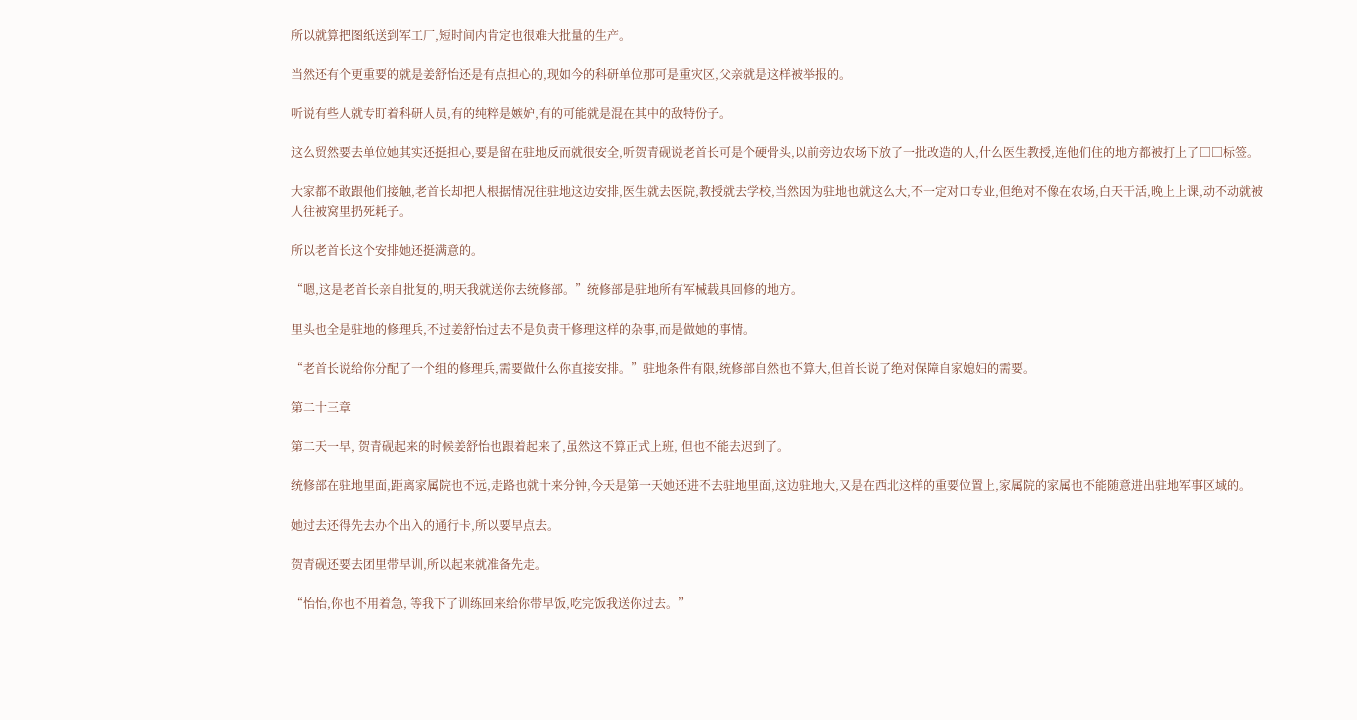所以就算把图纸送到军工厂,短时间内肯定也很难大批量的生产。

当然还有个更重要的就是姜舒怡还是有点担心的,现如今的科研单位那可是重灾区,父亲就是这样被举报的。

听说有些人就专盯着科研人员,有的纯粹是嫉妒,有的可能就是混在其中的敌特份子。

这么贸然要去单位她其实还挺担心,要是留在驻地反而就很安全,听贺青砚说老首长可是个硬骨头,以前旁边农场下放了一批改造的人,什么医生教授,连他们住的地方都被打上了□□标签。

大家都不敢跟他们接触,老首长却把人根据情况往驻地这边安排,医生就去医院,教授就去学校,当然因为驻地也就这么大,不一定对口专业,但绝对不像在农场,白天干活,晚上上课,动不动就被人往被窝里扔死耗子。

所以老首长这个安排她还挺满意的。

“嗯,这是老首长亲自批复的,明天我就送你去统修部。”统修部是驻地所有军械载具回修的地方。

里头也全是驻地的修理兵,不过姜舒怡过去不是负责干修理这样的杂事,而是做她的事情。

“老首长说给你分配了一个组的修理兵,需要做什么你直接安排。”驻地条件有限,统修部自然也不算大,但首长说了绝对保障自家媳妇的需要。

第二十三章

第二天一早, 贺青砚起来的时候姜舒怡也跟着起来了,虽然这不算正式上班, 但也不能去迟到了。

统修部在驻地里面,距离家属院也不远,走路也就十来分钟,今天是第一天她还进不去驻地里面,这边驻地大,又是在西北这样的重要位置上,家属院的家属也不能随意进出驻地军事区域的。

她过去还得先去办个出入的通行卡,所以要早点去。

贺青砚还要去团里带早训,所以起来就准备先走。

“怡怡,你也不用着急, 等我下了训练回来给你带早饭,吃完饭我送你过去。”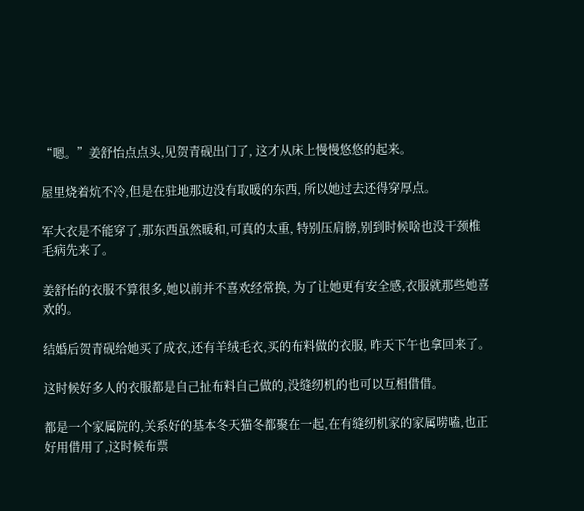“嗯。”姜舒怡点点头,见贺青砚出门了, 这才从床上慢慢悠悠的起来。

屋里烧着炕不冷,但是在驻地那边没有取暖的东西, 所以她过去还得穿厚点。

军大衣是不能穿了,那东西虽然暖和,可真的太重, 特别压肩膀,别到时候啥也没干颈椎毛病先来了。

姜舒怡的衣服不算很多,她以前并不喜欢经常换, 为了让她更有安全感,衣服就那些她喜欢的。

结婚后贺青砚给她买了成衣,还有羊绒毛衣,买的布料做的衣服, 昨天下午也拿回来了。

这时候好多人的衣服都是自己扯布料自己做的,没缝纫机的也可以互相借借。

都是一个家属院的,关系好的基本冬天猫冬都聚在一起,在有缝纫机家的家属唠嗑,也正好用借用了,这时候布票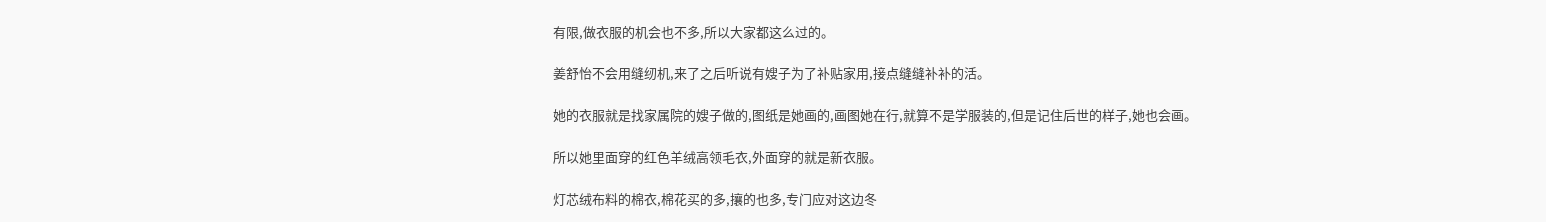有限,做衣服的机会也不多,所以大家都这么过的。

姜舒怡不会用缝纫机,来了之后听说有嫂子为了补贴家用,接点缝缝补补的活。

她的衣服就是找家属院的嫂子做的,图纸是她画的,画图她在行,就算不是学服装的,但是记住后世的样子,她也会画。

所以她里面穿的红色羊绒高领毛衣,外面穿的就是新衣服。

灯芯绒布料的棉衣,棉花买的多,攘的也多,专门应对这边冬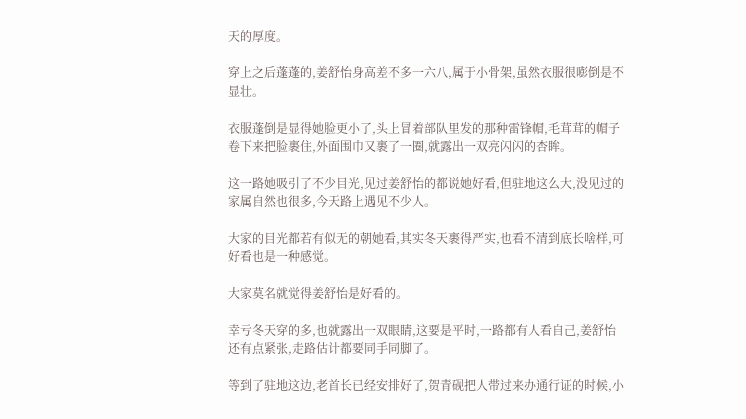天的厚度。

穿上之后蓬蓬的,姜舒怡身高差不多一六八,属于小骨架,虽然衣服很嘭倒是不显壮。

衣服蓬倒是显得她脸更小了,头上冒着部队里发的那种雷锋帽,毛茸茸的帽子卷下来把脸裹住,外面围巾又裹了一圈,就露出一双亮闪闪的杏眸。

这一路她吸引了不少目光,见过姜舒怡的都说她好看,但驻地这么大,没见过的家属自然也很多,今天路上遇见不少人。

大家的目光都若有似无的朝她看,其实冬天裹得严实,也看不清到底长啥样,可好看也是一种感觉。

大家莫名就觉得姜舒怡是好看的。

幸亏冬天穿的多,也就露出一双眼睛,这要是平时,一路都有人看自己,姜舒怡还有点紧张,走路估计都要同手同脚了。

等到了驻地这边,老首长已经安排好了,贺青砚把人带过来办通行证的时候,小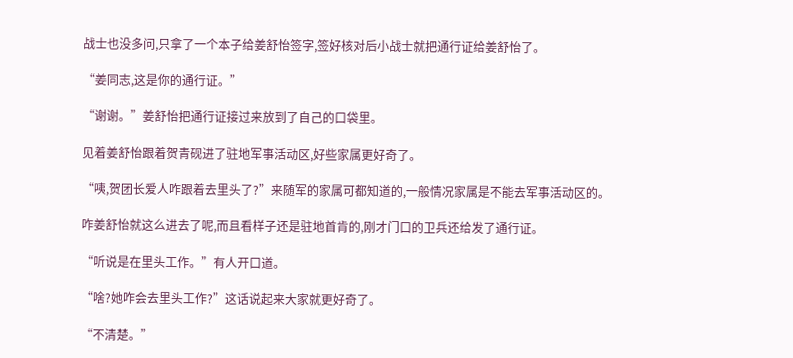战士也没多问,只拿了一个本子给姜舒怡签字,签好核对后小战士就把通行证给姜舒怡了。

“姜同志,这是你的通行证。”

“谢谢。”姜舒怡把通行证接过来放到了自己的口袋里。

见着姜舒怡跟着贺青砚进了驻地军事活动区,好些家属更好奇了。

“咦,贺团长爱人咋跟着去里头了?”来随军的家属可都知道的,一般情况家属是不能去军事活动区的。

咋姜舒怡就这么进去了呢,而且看样子还是驻地首肯的,刚才门口的卫兵还给发了通行证。

“听说是在里头工作。”有人开口道。

“啥?她咋会去里头工作?”这话说起来大家就更好奇了。

“不清楚。”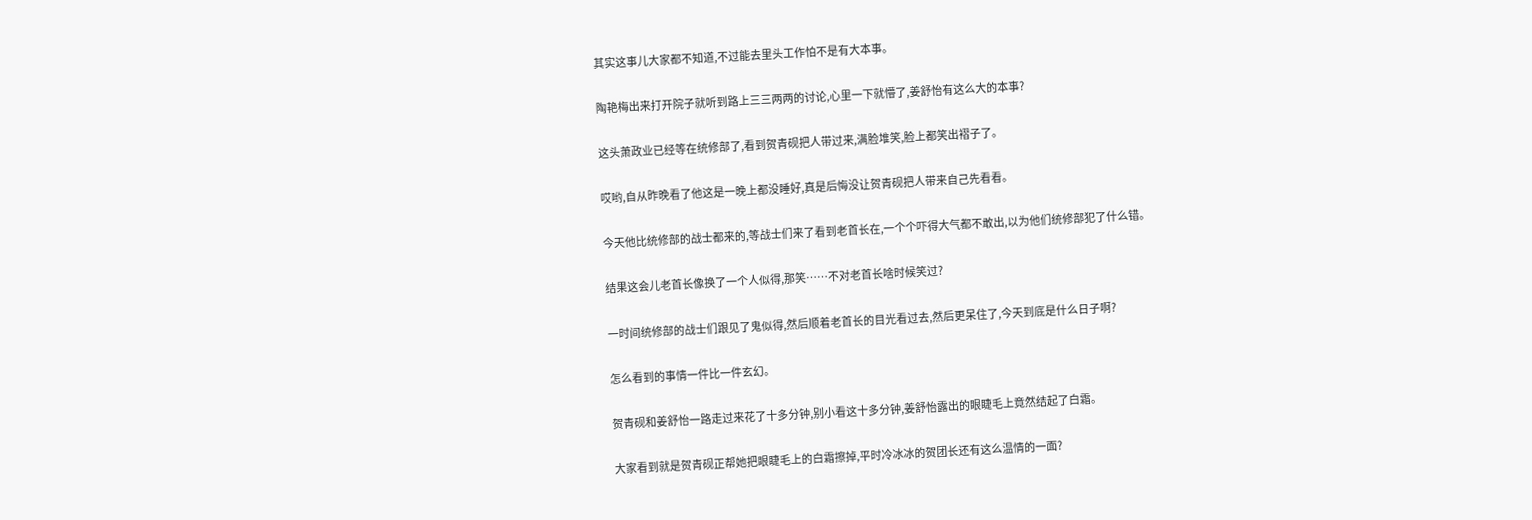其实这事儿大家都不知道,不过能去里头工作怕不是有大本事。

陶艳梅出来打开院子就听到路上三三两两的讨论,心里一下就懵了,姜舒怡有这么大的本事?

这头萧政业已经等在统修部了,看到贺青砚把人带过来,满脸堆笑,脸上都笑出褶子了。

哎哟,自从昨晚看了他这是一晚上都没睡好,真是后悔没让贺青砚把人带来自己先看看。

今天他比统修部的战士都来的,等战士们来了看到老首长在,一个个吓得大气都不敢出,以为他们统修部犯了什么错。

结果这会儿老首长像换了一个人似得,那笑……不对老首长啥时候笑过?

一时间统修部的战士们跟见了鬼似得,然后顺着老首长的目光看过去,然后更呆住了,今天到底是什么日子啊?

怎么看到的事情一件比一件玄幻。

贺青砚和姜舒怡一路走过来花了十多分钟,别小看这十多分钟,姜舒怡露出的眼睫毛上竟然结起了白霜。

大家看到就是贺青砚正帮她把眼睫毛上的白霜擦掉,平时冷冰冰的贺团长还有这么温情的一面?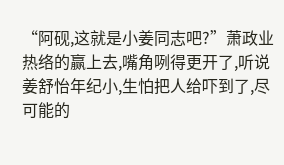“阿砚,这就是小姜同志吧?”萧政业热络的赢上去,嘴角咧得更开了,听说姜舒怡年纪小,生怕把人给吓到了,尽可能的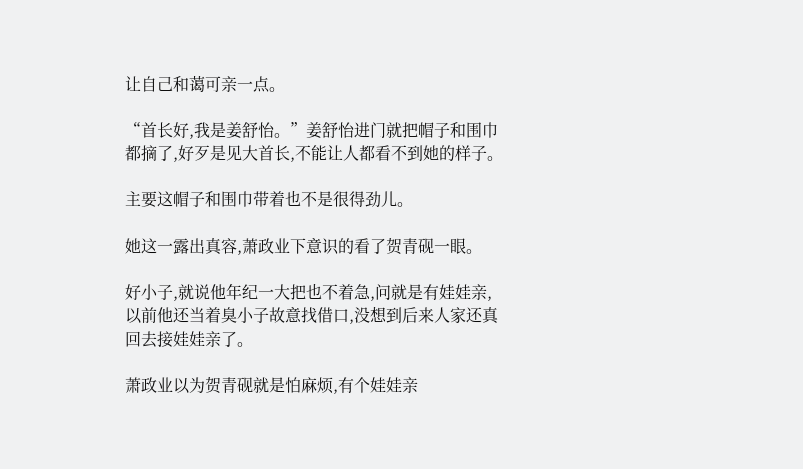让自己和蔼可亲一点。

“首长好,我是姜舒怡。”姜舒怡进门就把帽子和围巾都摘了,好歹是见大首长,不能让人都看不到她的样子。

主要这帽子和围巾带着也不是很得劲儿。

她这一露出真容,萧政业下意识的看了贺青砚一眼。

好小子,就说他年纪一大把也不着急,问就是有娃娃亲,以前他还当着臭小子故意找借口,没想到后来人家还真回去接娃娃亲了。

萧政业以为贺青砚就是怕麻烦,有个娃娃亲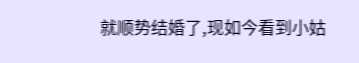就顺势结婚了,现如今看到小姑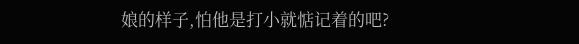娘的样子,怕他是打小就惦记着的吧?